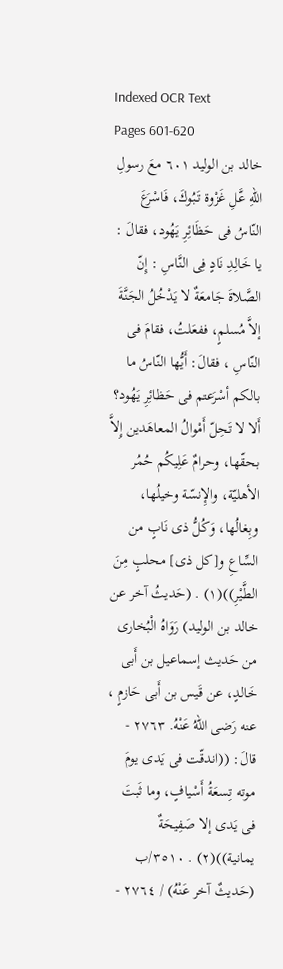Indexed OCR Text
Pages 601-620
خالد بن الوليد ٦٠١ معَ رسولِ اللهِ عَّلِ غَزْوة تَبُوكَ، فَاسْرَعَ النّاسُ فى حَظَائِرِ يَهُود، فقالَ : یا خَالِدِ نَادٍ فِى النَّاسِ : إِنّ الصَّلاةَ جَامعَةٌ لا يَدْخُلُ الجَنَّةَ إلاَّ مُسلمٍ، ففعَلتُ، فقامَ فى النّاسِ ، فقالَ: أَيُّها النّاسُ ما بالكم أسْرَعتم فى حَظائِرِ يَهُود؟ أَلا لا تَحِلّ أَمْوالُ المعاهَدين إِلاَّ بحقّها، وحرامٌ عَلِيكُم حُمُر الأهليّة، والإِنسّة وخيلُها، وبِغالُها، وَكُلُّ ذى نَابٍ من السِّاعِ و[كل ذى] محلبٍ مِنَ الطَّيْرِ))(١) . (حَديثُ آخر عن خالد بن الوليد) رَوَاهُ الْبُخارى من حَديث إسماعيل بن أَبى خَالدٍ، عن قَيس بن أَبى حَازمٍ ، عنه رَضى اللهُ عَنْهُ. ٢٧٦٣ - قالَ: ((اندقّت فى يَدى يومَ موته تِسعَةُ أَسْيافٍ، وما ثَبتَ فى يَدى إلا صَفِيحَةٌ يمانية))(٢) . ٣٥١٠/ب (حَديثٌ آخر عَنْهُ) / ٢٧٦٤ -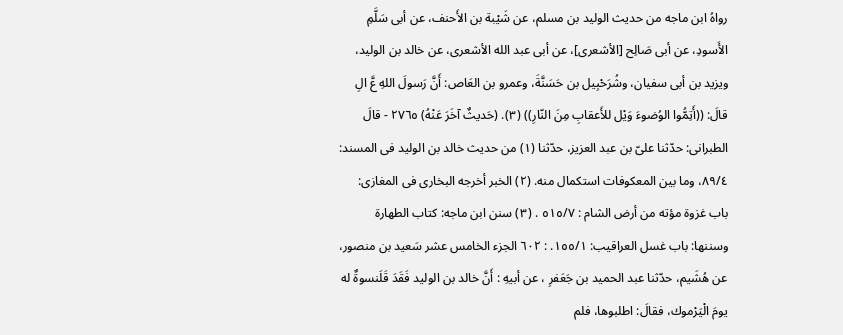رواهُ ابن ماجه من حديث الوليد بن مسلم، عن شَيْبة بن الأَحنف، عن أبى سَلَّمِ الأَسودِ، عن أبى صَالِح [الأشعرى]، عن أبى عبد الله الأشعرى، عن خالد بن الوليد، ويزيد بن أبى سفيان، وشُرَحْبِيل بن حَسَنَّةَ، وعمرو بن العَاص: أَنَّ رَسولَ اللهِ عَّ الِ قالَ: ((أَتِمُّوا الوُضوءَ وَيْل للأَعقابِ مِنَ النّارِ)) (٣). (حَديثٌ آخَرَ عَنْهُ) ٢٧٦٥ - قالَ الطبرانى: حدّثنا علىّ بن عبد العزيز، حدّثنا (١) من حديث خالد بن الوليد فى المسند: ٨٩/٤، وما بين المعكوفات استكمال منه. (٢) الخبر أخرجه البخارى فى المغازى: باب غزوة مؤته من أرض الشام : ٥١٥/٧ . (٣) سنن ابن ماجه: كتاب الطهارة وسننها: باب غسل العراقيب: ١٥٥/١. : ٦٠٢ الجزء الخامس عشر سَعيد بن منصور، عن هُشَيم، حدّثنا عبد الحميد بن جَعَفرِ ، عن أبيهِ : أَنَّ خالد بن الوليد فَقَدَ قَلَنسوةٌ له يومَ الْيَرْموك، فقالَ: اطلبوها، فلم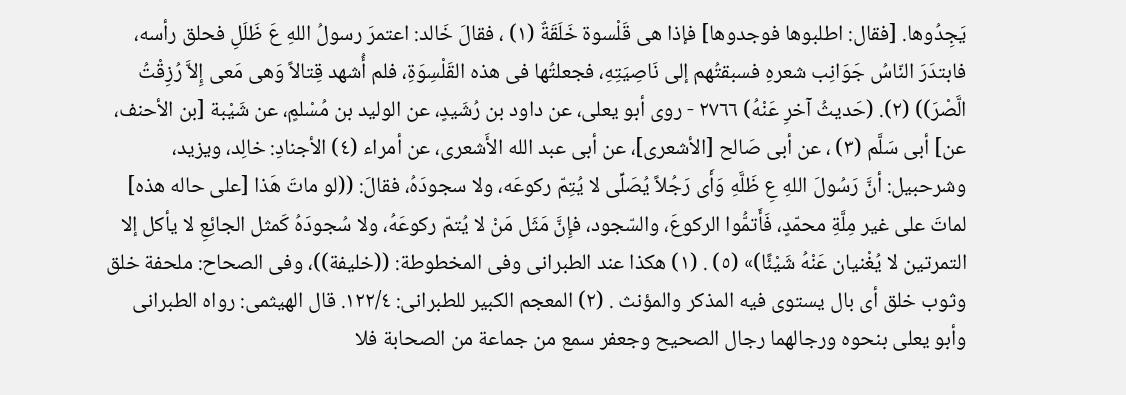يَجِدُوها. [فقال: اطلبوها فوجدوها] فإذا هى قَلْسوة خَلَقَةٌ (١) ، فقالَ خَالد: اعتمرَ رسولُ اللهِ عَ ظَلَلِ فحلق رأسه، فابتدَرَ النّاسُ جَوَانِب شعرهِ فسبقتُهم إلى نَاصِيَتِهِ، فجعلتُها فى هذه القَلْسِوَةِ، فلم أُشهد قِتالاً وَهی مَعی إِلاَّ رُزِقْتُ الَّصْرَ)) (٢). (حَديثُ آخرِ عَنْهُ) ٢٧٦٦ - روى أبو يعلى، عن داود بن رُشَيدٍ، عن الوليد بن مُسْلمٍ، عن شَيْبة [بن الأحنف، عن] أبى سَلَّم (٣) ، عن أبى صَالح [الأشعرى]، عن أبى عبد الله الأَشعرى، عن أمراء (٤) الأجنادِ: خالِد، ويزيد، وشرحبيل: أنَّ رَسُولَ اللهِ عِ ظَلَّهِ وَأَى رَجُلاً يُصَلِّى لا يُتِمّ ركوعَه، ولا سجودَهُ، فقالَ: ((لو ماتَ هَذا [على حاله هذه] لماتَ على غير مِلَّةِ محمّدٍ، فَأَتمُّوا الركوعَ، والسّجود، فإِنَّ مَثَل مَنْ لا يُتمّ ركوعَهُ، ولا سُجودَهُ كَمثل الجائِعِ لا يأكل إلا التمرتين لا يُغْنيان عَنْهُ شَيْئًا)» (٥) . (١) هكذا عند الطبرانى وفى المخطوطة: ((خليفة))، وفى الصحاح: ملحفة خلق وثوب خلق أى بال يستوى فيه المذكر والمؤنث . (٢) المعجم الكبير للطبرانى: ١٢٢/٤. قال الهيثمى: رواه الطبرانى وأبو يعلى بنحوه ورجالهما رجال الصحيح وجعفر سمع من جماعة من الصحابة فلا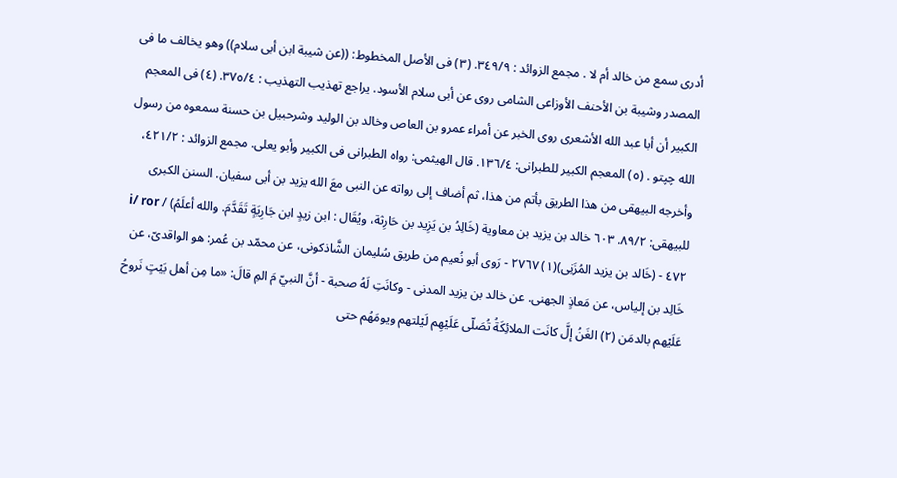أدرى سمع من خالد أم لا . مجمع الزوائد : ٣٤٩/٩. (٣) فى الأصل المخطوط: ((عن شيبة ابن أبى سلام)) وهو يخالف ما فى المصدر وشيبة بن الأحنف الأوزاعى الشامى روى عن أبى سلام الأسود. يراجع تهذيب التهذيب : ٣٧٥/٤. (٤) فى المعجم الكبير أن أبا عبد الله الأشعرى روى الخبر عن أمراء عمرو بن العاص وخالد بن الوليد وشرحبيل بن حسنة سمعوه من رسول الله چپتو . (٥) المعجم الكبير للطبرانى: ١٣٦/٤. قال الهيثمى: رواه الطبرانى فى الكبير وأبو يعلى. مجمع الزوائد : ٤٢١/٢، وأخرجه البيهقى من هذا الطريق بأتم من هذا، ثم أضاف إلى رواته عن النبى معَ الله يزيد بن أبى سفيان. السنن الكبرى للبيهقى: ٨٩/٢. ٦٠٣ خالد بن يزيد بن معاوية (خَالِدُ بن يَزِيد بن حَارِثة، ويُقَال : ابن زيدٍ ابن جَارِيَةٍ تَقَدَّمَ. والله أعلَمُ) / i/ ror ٤٧٢ - (خَالد بن يزيد المُزَنِى)(١) ٢٧٦٧ - رَوى أبو نُعيم من طريق سُليمان الشَّاذكونى، عن محمّد بن عُمر: هو الواقدىّ، عن خَالِد بن إلياس، عن مَعاذٍ الجهنى. عن خالد بن يزيد المدنى - وكانَتِ لَهُ صحبة - أنَّ النبيّ مَ المِ قالَ: «ما مِن أهل بَيْتٍ نَروحُ عَلَيْهم بالدمَن (٢) الغَنُ إلَّ كانَت الملائِكَةُ تُصَلّى عَلَيْهِم لَيْلتهم ويومَهُم حتى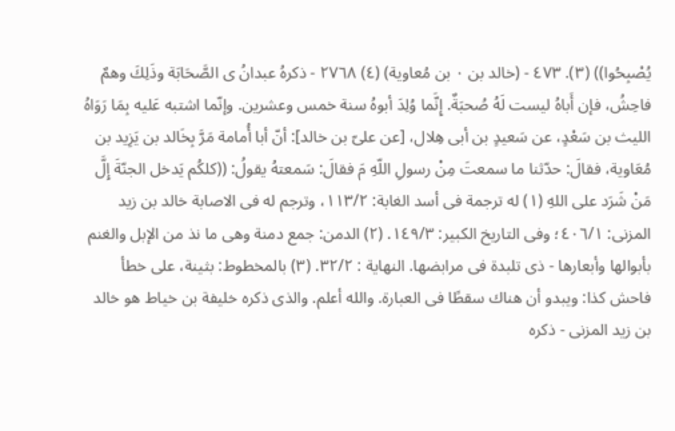يُصْبِحُوا)) (٣). ٤٧٣ - (خالد بن ٠ بن مُعاوية) (٤) ٢٧٦٨ - ذكرهُ عبدانُ ى الصَّحَابَة وذَلِكَ وهمٌ فاحِشُ، فإن أَباهُ ليست لَهُ صُحبَةٌ. إِنَّما وُلِدَ أبوهُ سنة خمس وعشرين. وإنّما اشتبه عَليه بِمَا رَوَاهُ الليث بن سَعْدٍ، عن سَعيدٍ بن أبى هِلال، [عن علىّ بن خالد]: أنّ أبا أُمامة مَرَّ بِخَالد بن يَزِيد بن مُعَاوية، فقالَ: حدّثنا ما سمعتَ مِنْ رسولِ اللّهِ مَ فقالَ: سَمعتهُ يقولُ: ((كلكُم يَدخل الجنّةَ إِلَّ مَنْ شَرَد على اللهِ (١) له ترجمة فى أسد الغابة: ١١٣/٢، وترجم له فى الاصابة خالد بن زيد المزنى: ٤٠٦/١؛ وفى التاريخ الكبير: ١٤٩/٣. (٢) الدمن: جمع دمنة وهى ما نذ من الإبل والغنم بأبوالها وأبعارها - ذى تلبدة فى مرابضها. النهاية : ٣٢/٢. (٣) بالمخطوط: بثينة، على خطأ فاحش كذا: ويبدو أن هناك سقطًا فى العبارة. والله أعلم. والذى ذكره خليفة بن خياط هو خالد بن زيد المزنى - ذكره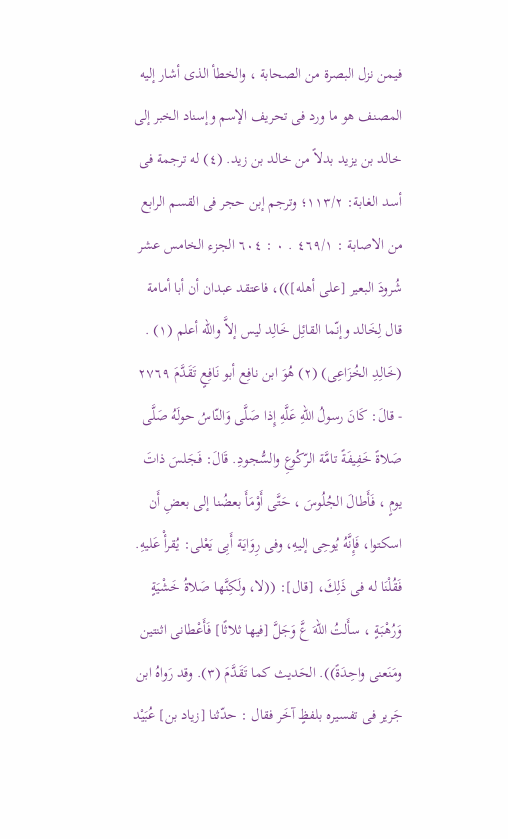فيمن نزل البصرة من الصحابة ، والخطأ الذى أشار إليه المصنف هو ما ورد فى تحريف الإسم وإسناد الخبر إلى خالد بن یزید بدلاً من خالد بن زید. (٤) له ترجمة فى أسد الغابة: ١١٣/٢؛ وترجم إبن حجر فى القسم الرابع من الاصابة : ٤٦٩/١ . ٠ : ٦٠٤ الجزء الخامس عشر شُرودَ البعير [على أهله]))، فاعتقد عبدان أن أبا أمامة قال لِخَالد وإنّما القائِل خَالِد ليس إلاَّ والله أعلم (١) . (خَالِدِ الخُزَاعِى) (٢) هُوَ ابن نافِع أبو نَافِعٍ تَقَدَّمَ ٢٧٦٩ - قالَ: كَانَ رسولُ اللهِ عَلَّهِ إِذا صَلَّى وَالنّاسُ حولَهُ صَلَّى صَلاةً خَفِيفَةً تامَّة الرّكُوعِ والسُّجودِ. قَالَ: فَجَلسَ ذاتَ يومٍ ، فَأَطالَ الجُلُوسَ ، حَتَّى أَوْمَأَ بعضُنا إلى بعضِ أَن اسكتوا، فَإِنَّهُ يُوحِی إلیهِ، وفى رِوَايَة أَبِى يَعْلى: يُقرأْ عَليهِ. فَقُلْنَا له فى ذَلِكَ، [قال]: ((لا، ولَكِنَّها صَلاةُ خَشْيَةٍ وَرُهْبَةٍ ، سأَلتُ اللّهَ عَّ وَجَلَّ [فيها ثلاثًا] فَأَعْطانى اثنتين ومَنَعنى واحِدَةً)). الحَديث كما تَقَدَّمَ (٣). وقد رَواهُ ابن جَرير فى تفسيره بلفظٍ آخَر فقال : حدّثنا [زياد بن] عُبَيْد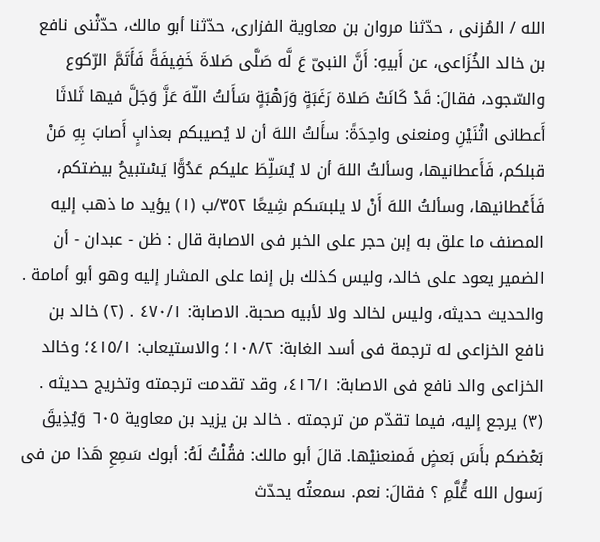الله / المُزنى ، حدّثنا مروان بن معاوية الفزارى، حدّثنا أبو مالك، حدّثْنى نافع بن خالد الخُزَاعى، عن أَبيهِ: أَنَّ النبىّ عَ لَّه صَلَّى صَلاةَ خَفِيفَةً فَأَتَمَّ الرّكوع والسّجود، فقالَ: قَدْ كَانَتْ صَلاة رَغَبَةٍ وَرَهْبَةٍ سَأَلتُ اللّهَ عَزَّ وَجَلَّ فيها ثَلاثَا أَعطانى اثْنَيْنِ ومنعنى واحِدَةً: سأَلتُ اللهَ أن لا يُصيبكم بعذابٍ أَصابَ بِهِ مَنْ قبلكم، فَأَعطانيها، وسألتُ اللهَ أن لا يُسَلِّطَ عليكم عَدُوًّا يَسْتبيحُ بيضتكم، فَأَعْطانيها، وسألتُ اللهَ أَنْ لا يلبسَكم شِيعًا ٣٥٢/ب (١) يؤيد ما ذهب إليه المصنف ما علق به إبن حجر على الخبر فى الاصابة قال : ظن - عبدان - أن الضمير يعود على خالد، وليس كذلك بل إنما على المشار إليه وهو أبو أمامة . والحديث حديثه، وليس لخالد ولا لأبيه صحبة. الاصابة: ٤٧٠/١ . (٢) خالد بن نافع الخزاعى له ترجمة فى أسد الغابة: ١٠٨/٢؛ والاستيعاب: ٤١٥/١؛ وخالد الخزاعى والد نافع فى الاصابة: ٤١٦/١، وقد تقدمت ترجمته وتخريج حديثه . (٣) يرجع إليه، فيما تقدّم من ترجمته . خالد بن يزيد بن معاوية ٦٠٥ وَيُذِيقَ بَعْضكم بأَسَ بَعضٍ فَمنعنيْها. قالَ أبو مالك: فقُلْتُ لَهُ: أبوك سَمِعِ هَذا من فى رَسول الله عَُّلَّمِ ؟ فقالَ: نعم. سمعتُه يحدّث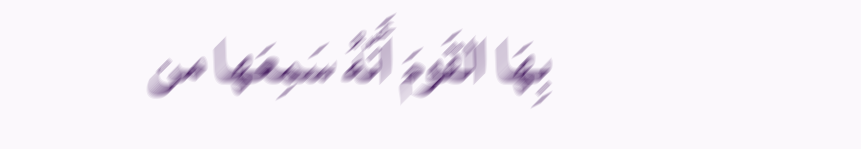بِهَا القَومَ أَنّهُ سَمِعَها من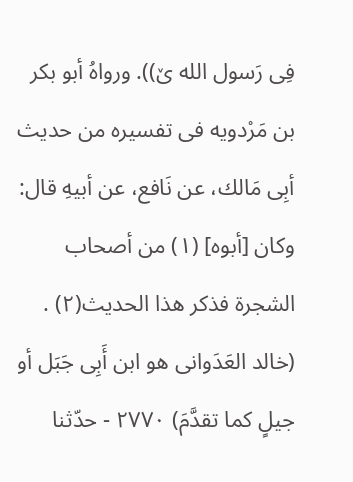فِى رَسول الله ێ)). ورواهُ أبو بكر بن مَرْدويه فى تفسيره من حديث أبِى مَالك، عن نَافع، عن أبيهِ قال: وكان [أبوه] (١) من أصحاب الشجرة فذكر هذا الحديث(٢) . (خالد العَدَوانى هو ابن أَبِى جَبَل أو جيلٍ كما تقدَّمَ) ٢٧٧٠ - حدّثنا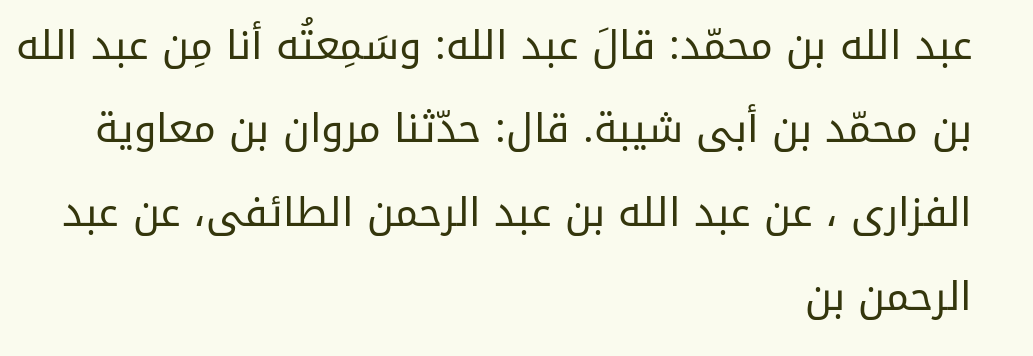عبد الله بن محمّد: قالَ عبد الله: وسَمِعتُه أنا مِن عبد الله بن محمّد بن أبى شيبة. قال: حدّثنا مروان بن معاوية الفزارى ، عن عبد الله بن عبد الرحمن الطائفى، عن عبد الرحمن بن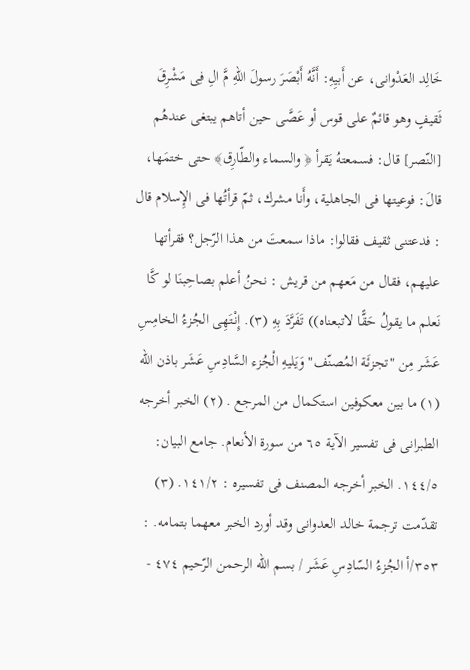خَالِد العَدْوانى، عن أَبيِهِ: أَنَّهُ أَبْصَرَ رسولَ اللهِ مَّ الِ فِى مَشْرِقَ ثَقيفٍ وهو قائمٌ على قوس أو عَصَّى حين أتاهم يبتغى عندهُم [النّصر] قال: فسمعتهُ يَقرأ ﴿ والسماء والطّارِق﴾ حتى ختمَها، قالَ: فوعيتها فى الجاهلية، وأَنا مشرك، ثمّ قرأتُها فى الإِسلام قال : فدعتنى ثقيف فقالوا: ماذا سمعتَ من هذا الرّجل؟ فقرأتها عليهم، فقال من مَعهم من قريش : نحنُ أعلم بصاحِبنَا لو كَّا نَعلم ما يقولُ حَقًّا لاتبعناه)) تَفَرَّدَ بِهِ (٣). إِنْتَهِى الجُزءُ الخامِسِ عَشَر مِن "تجزئَة المُصنّف" وَيَليهِ الْجُزء السَّادِسِ عَشَر باذن الله (١) ما بين معكوفين استكمال من المرجع . (٢) الخبر أخرجه الطبرانى فى تفسير الآية ٦٥ من سورة الأنعام. جامع البيان: ١٤٤/٥. الخبر أخرجه المصنف فى تفسيره : ١٤١/٢. (٣) تقدّمت ترجمة خالد العدوانى وقد أورد الخبر معهما بتمامه. : ٣٥٣/أ الجُزءُ السّادِسِ عَشَر / بسم الله الرحمن الرّحيم ٤٧٤ -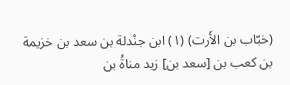(خبّاب بن الأَرت) (١) ابن جنْدلة بن سعد بن خزيمة بن كعب بن [سعد بن] زيد مناةُ بن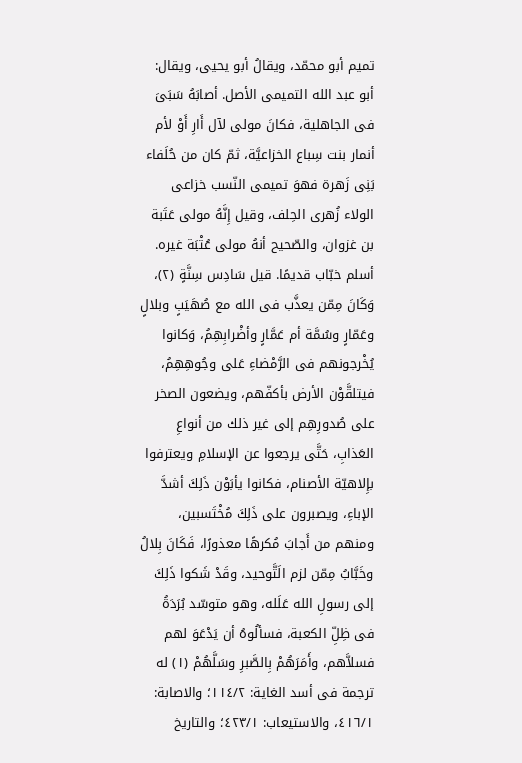تميم أبو محمّد، ويقالُ أبو يحيى، ويقال: أبو عبد الله التميمى الأصل. أصابَهُ سَبَىَ فى الجاهلية، فكانَ مولى لآل أَارِ أَوْ لأم أنمار بنت سِباع الخزاعيَّة، ثمّ كان من حُلَفاء بَنِى زَهرة فهوَ تميمى النّسب خزاعى الولاء زُهرى الحِلف، وقيل إِنَّهُ مولى عَتَبة بن غزوان، والصّحيح أنهُ مولى عُتْبَة غيره. أسلم خبّاب قديمًا. قيل سَادِس سِنَّةٍ (٢)، وَكَانَ مِمّن يعذَّب فى الله مع صُهَيَبٍ وبلالٍ وعَمّارٍ وسُمَّة أم عَمَّارٍ وأضْرابِهِمُ، وَكانوا يُخْرجونهم فى الرَّمْضاءِ عَلى وجُوهِهِمُ، فيتلقَّوْن الأرض بأكفّهم، ويضعون الصخر على صُدورِهِم إلى غير ذلك من أنواعِ العَذابِ، حَتَّى يرجعوا عن الإسلامِ ويعترفوا بإِلاهيّة الأصنام، فكانوا يأبَوْن ذَلِكَ أشدَّ الإباءِ، ويصبرون على ذَلِكَ مُخْتَسبين، ومنهم من أَجابَ مُكرهًا معذورًا، فَكَانَ بِلالُ وخَبَّابُ مِمّن لزم الَتَّوحيد، وقَدْ شَكوا ذَلِكَ إلى رسولِ الله عَلَله، وهو متوسّد بُرَدَةُ فى ظِلِّ الكعبة، فسألُوهُ أن يَدْعَوَ لهم فسلاَّهم، وأَمَرَهُمْ بِالصَّبرِ وسَلَّهُمْ (١) له ترجمة فى أسد الغاية: ١١٤/٢؛ والاصابة: ٤١٦/١، والاستيعاب: ٤٢٣/١؛ والتاريخ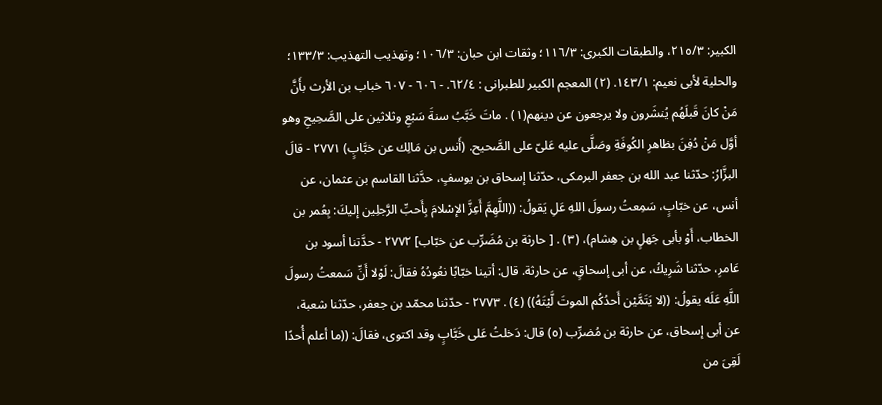الكبير: ٢١٥/٣، والطبقات الكبرى: ١١٦/٣؛ وثقات ابن حبان: ١٠٦/٣؛ وتهذيب التهذيب: ١٣٣/٣؛ والحلية لأبى نعيم: ١٤٣/١. (٢) المعجم الكبير للطبرانى : ٦٢/٤. - ٦٠٦ - ٦٠٧ خباب بن الأرث بأَنَّ مَنْ كانَ قَبلَهُم یُنشَرون ولا یرجعون عن دینھم(١) . ماتَ خَبَّبُ سنةَ سَبْعِ وثلاثين على الصَّحِيحِ وهو أوَّل مَنْ دُفِنَ بظاهرِ الكُوفَةِ وصَلَّى عليه عَلىّ على الصَّحيح. (أَنس بن مَالِك عن خبَّابٍ) ٢٧٧١ - قالَ البزَّارُ: حدّثنا عبد الله بن جعفر البرمكى، حدّثنا إسحاق بن يوسفٍ، حدَّثنا القاسم بن عثمان، عن أنس، عن خبّابٍ، سَمِعتُ رسولَ اللهِ عَلِ يَقولُ: ((اللَّهِمَّ أَعِزَّ الإسْلامَ بِأَحبِّ الرَّجلِين إليكَ: بِعُمر بن الخطاب، أَوْ بأبى جَهلٍ بن هِشام)، (٣) . [ حارثة بن مُضَرِّب عن خبّاب] ٢٧٧٢ - حدَّتنا أسود بن عَامرِ، حدّثنا شَرِيكُ، عن أبى إسحاقٍ، عن حارثة. قال: أتينا خبّابًا نعُودُهُ فقالَ: لَوْلا أَنِّ سَمعتُ رسولَ اللَّهِ عَلَه يقولُ: ((لا يَتَمَّيْن أَحدُكُم الموتَ لَّيْتَهُ)) (٤) . ٢٧٧٣ - حدّثنا محمّد بن جعفر، حدّثنا شعبة، عن أبى إسحاق، عن حارثة بن مُضرِّب (٥) قال: دَخلتُ عَلى خَبَّابٍ وقد اكتوى، فقالَ: ((ما أعلم أُحدًا لَقِىَ من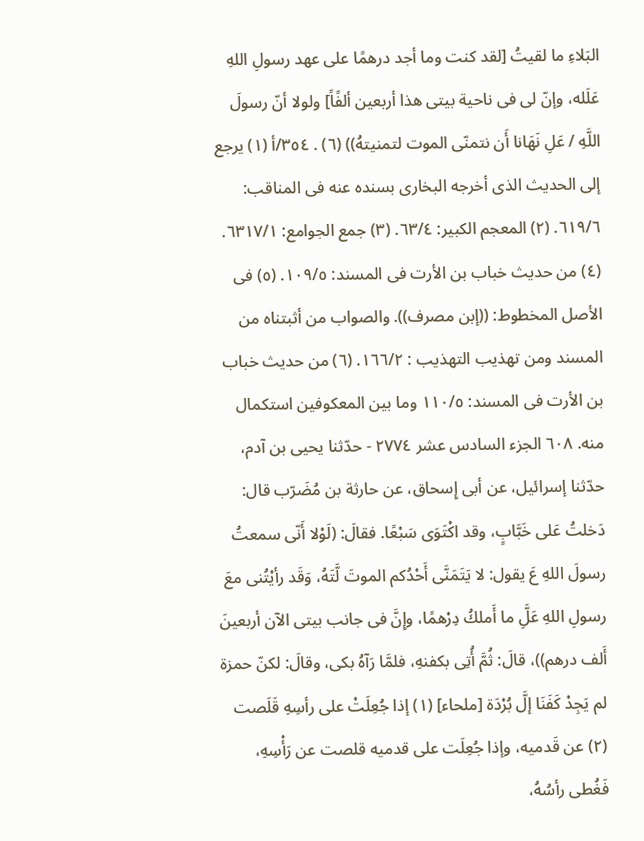البَلاءِ ما لقيتُ [لقد كنت وما أجد درهمًا على عهد رسولِ اللهِ عَلَله، وإنّ لى فى ناحية بيتى هذا أربعين ألفًاً] ولولا أنّ رسولَ اللَّهِ / عَلِ نَهَانا أَن نتمنّى الموت لتمنيتهُ)) (٦) . ٣٥٤/أ (١) يرجع إلى الحديث الذى أخرجه البخارى بسنده عنه فى المناقب: ٦١٩/٦. (٢) المعجم الكبير: ٦٣/٤. (٣) جمع الجوامع: ٦٣١٧/١. (٤) من حديث خباب بن الأرت فى المسند: ١٠٩/٥. (٥) فى الأصل المخطوط: ((إبن مصرف)). والصواب من أثبتناه من المسند ومن تهذيب التهذيب : ١٦٦/٢. (٦) من حديث خباب بن الأرت فى المسند: ١١٠/٥ وما بين المعكوفين استكمال منه. ٦٠٨ الجزء السادس عشر ٢٧٧٤ - حدّثنا يحيى بن آدم، حدّثنا إسرائيل، عن أبى إِسحاق، عن حارثة بن مُضَرّب قال: دَخلتُ عَلى خَبَّابٍ، وقد اكْتَوَى سَبْعًا. فقالَ: (لَوْلا أَنّى سمعتُ رسولَ اللهِ عَ يقول: لا يَتَمَنَّى أَحْدُكم الموتَ لَّتَهُ، وَقَد رأيْتُنى معَ رسولِ اللهِ عَلَِّ ما أَملكُ دِرْهمًا، وإِنَّ فى جانب بيتى الآن أربعينَ أَلف درهم))، قالَ: ثُمَّ أُتِى بكفنهِ، فلمَّا رَآهُ بكى، وقالَ: لكنّ حمزة لم يَجِدْ كَفَنَا إلَّ بُرْدَة [ملحاء] (١) إذا جُعِلَتْ على رأسِهِ قَلَصت (٢) عن قَدميه، وإذا جُعِلَت على قدميه قلصت عن رَأْسِهِ، فَغُطى رأسُهُ،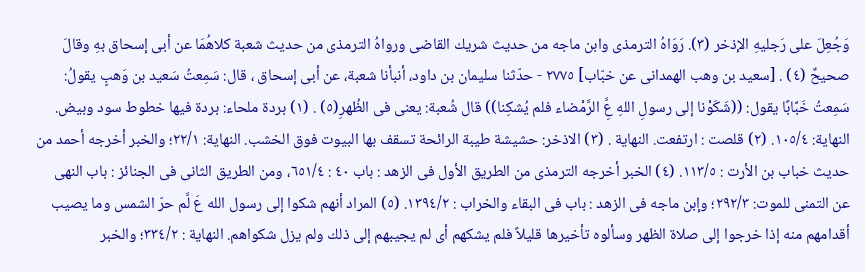وَجُعِلَ على رَجليهِ الإذخر (٣). رَوَاهُ الترمذى وابن ماجه من حديث شريك القاضى ورواهُ الترمذى من حديث شعبة كلاهُمَا عن أبى إسحاق بهِ وقالَ صحيحٌ (٤) . [سعيد بن وهب الهمدانى عن خبّاب] ٢٧٧٥ - حدّثنا سليمان بن داود، أنبأنا شعبة، عن أبى إسحاق ، قال: سَمِعتُ سَعيد بن وَهبٍ يقولُ: سَمِعتُ خَبَّابًا يقول: ((شَكَوْنا إلى رسولِ اللهِ عَِّ الرَّمْضاء فلم يُشكِنا)) قال شُعبة: يعنى فى الظُهرِ(٥) . (١) بردة ملحاء: بردة فيها خطوط سود وبيض. النهاية: ١٠٥/٤. (٢) قلصت : ارتفعت. النهاية . (٣) الاذخر: حشيشة طيبة الرائحة تسقف بها البيوت فوق الخشب. النهاية: ٢٢/١؛ والخبر أخرجه أحمد من حديث خباب بن الأرت : ١١٣/٥. (٤) الخبر أخرجه الترمذى من الطريق الأول فى الزهد : باب ٤٠ : ٦٥١/٤، ومن الطريق الثانى فى الجنائز : باب النهى عن التمنى للموت: ٢٩٢/٣؛ وإبن ماجه فى الزهد : باب فى البقاء والخراب : ١٣٩٤/٢. (٥) المراد أنهم شكوا إلى رسول الله عَ لَّم حرّ الشمس وما يصيب أقدامهم منه إذا خرجوا إلى صلاة الظهر وسألوه تأخيرها قليلاً فلم يشكهم أى لم يجيبهم إلى ذلك ولم يزل شكواهم. النهاية : ٣٣٤/٢؛ والخبر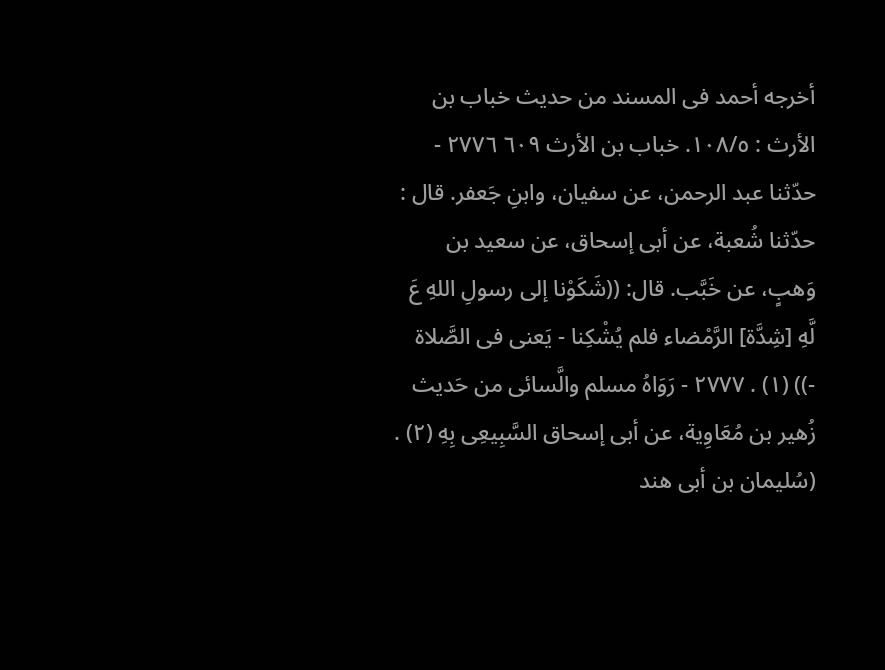أخرجه أحمد فى المسند من حديث خباب بن الأرث : ١٠٨/٥. خباب بن الأرث ٦٠٩ ٢٧٧٦ - حدّثنا عبد الرحمن، عن سفيان، وابنِ جَعفر. قال : حدّثنا شُعبة، عن أبى إسحاق، عن سعيد بن وَهبٍ، عن خَبَّب. قال: ((شَكَوْنا إلى رسولِ اللهِ عَ لَّهِ [شِدَّة] الرَّمْضاء فلم يُشْكِنا - يَعنى فى الصَّلاة -)) (١) . ٢٧٧٧ - رَوَاهُ مسلم والَّسائى من حَديث زُهير بن مُعَاوِية، عن أبى إسحاق السَّبِيعِى بِهِ (٢) . (سُليمان بن أبى هند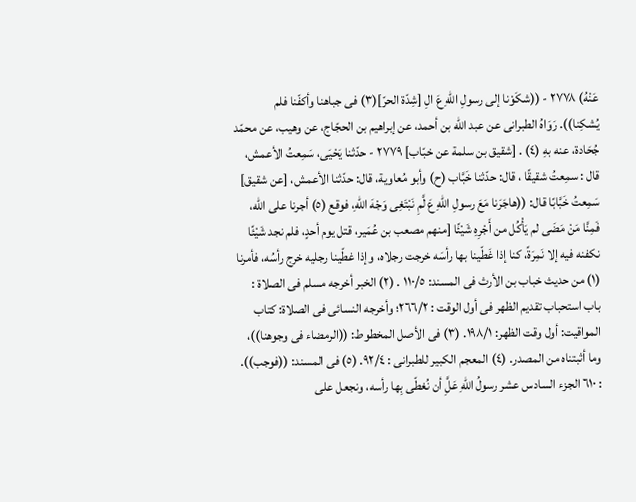عَنْهُ) ٢٧٧٨ - ((شكَوْنا إلى رسولِ اللهِ عَ الِ [شِدّة الحرّ](٣) فى جباهنا وأكفّنا فلم يُشكِنا)). رَوَاهُ الطبرانى عن عبد الله بن أحمد، عن إبراهيم بن الحجّاج، عن وهيب، عن محمّد جُحَادة، عنه بهِ (٤) . [شقيق بن سلمة عن خبّاب] ٢٧٧٩ - حدّثنا يَحْيَى، سَمِعتُ الأعمش، قال : سمِعتُ شقيقًا ، قال: حدّثنا خَبَّاب (ح) وأبو مُعاوية، قال: حدّثنا الأعمش، [عن شقيق] سَمِعتُ خَبَّابًا قال: ((هاجَرَنا مَعَ رسولِ اللهِ عَ لَّمِ نَبْتَغِى وَجْهَ اللهِ، فوقع (٥) أجرنا على الله، فَمِنَّا مَنْ مَضَى لم يَأْكُل من أَجْرِهِ شَيْئًا [منهم مصعب بن عُمَير، قتل يوم أحدٍ، فلم نجد شَيْئًا نكفنه فيه إلا نَمِرَةً، كنا إذا غَطّينا بها رأسَه خرجت رجلاه، وإذا غطّينا رجليه خرج رأسُه، فأمرنا (١) من حديث خباب بن الأرث فى المسند: ١١٠/٥ . (٢) الخبر أخرجه مسلم فى الصلاة : باب استحباب تقديم الظهر فى أول الوقت : ٢٦٦/٢؛ وأخرجه النسائى فى الصلاة: كتاب المواقيت: أول وقت الظهر: ١٩٨/١. (٣) فى الأصل المخطوط: ((الرمضاء فى وجوهنا))، وما أثبتناه من المصدر. (٤) المعجم الكبير للطبرانى : ٩٢/٤. (٥) فى المسند: ((فوجب)). : ٦١٠ الجزء السادس عشر رسولُ اللهِ عَلَِّ أن نُغطّى بِها رأسه، ونجعل على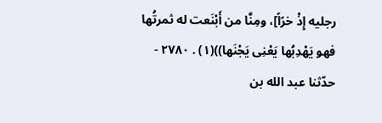رجليه إِذْ خرًاً]، ومِنَّا من أَبْنَعت له ثمرتُها فهو يَهْدِبُها يَعْنِى يَجْنَها))(١) . ٢٧٨٠ - حدّثنا عبد الله بن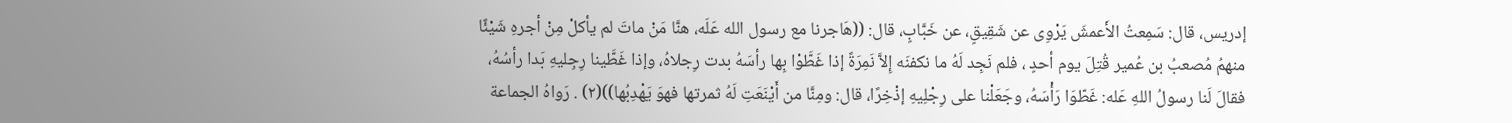إدريس، قال: سَمِعتُ الأَعمشَ يَرْوِى عن شَقِيقٍ، عن خَبَّابٍ، قال: ((هَاجرنا مع رسول الله عَلَه، هنَّا مَنْ ماتَ لم يأكلْ مِنْ أجرهِ شَيْئًا منهمُ مُصعبُ بن عُمير قُتِلَ يوم أحدٍ ، فلم نَجِد لَهُ ما نكفنَه إِلاَّ نَمِرَةً إذا غَطَّوْا بِها رأسَهُ بدت رِجلاهُ، وإذا غَطَّينا رِجِليهِ بَدا رأسُهُ، فقالَ لَنا رسولُ اللهِ عَله: غَطّوَا رَأْسَهُ، وجَعَلْنا على رِجْلِيهِ إذْخِرًا، قال: ومِنَّا من أَيْنَعَتِ لَهُ ثمرتها فهوَ يَهْدِبُها))(٢) . رَواهُ الجماعة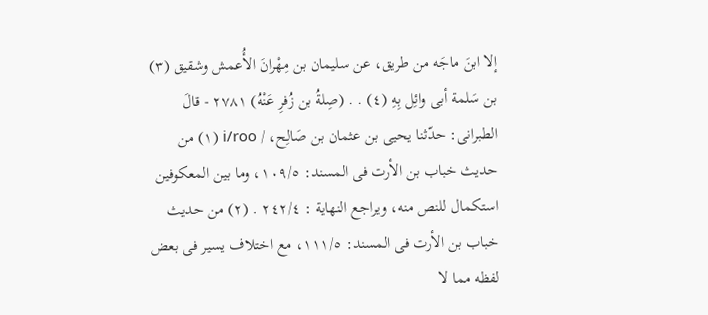إلا ابنَ ماجَه من طريق، عن سليمان بن مِهْرانَ الأُعمش وشقيق (٣) بن سَلمة أبى وائِل بِهِ (٤) . . (صِلةُ بن زُفرِ عَنْهُ) ٢٧٨١ - قالَ الطبرانى: حدّثنا يحيى بن عثمان بن صَالِح، / i/roo (١) من حديث خباب بن الأرت فى المسند: ١٠٩/٥، وما بين المعكوفين استكمال للنص منه، ويراجع النهاية : ٢٤٢/٤ . (٢) من حديث خباب بن الأرت فى المسند: ١١١/٥، مع اختلاف يسير فى بعض لفظه مما لا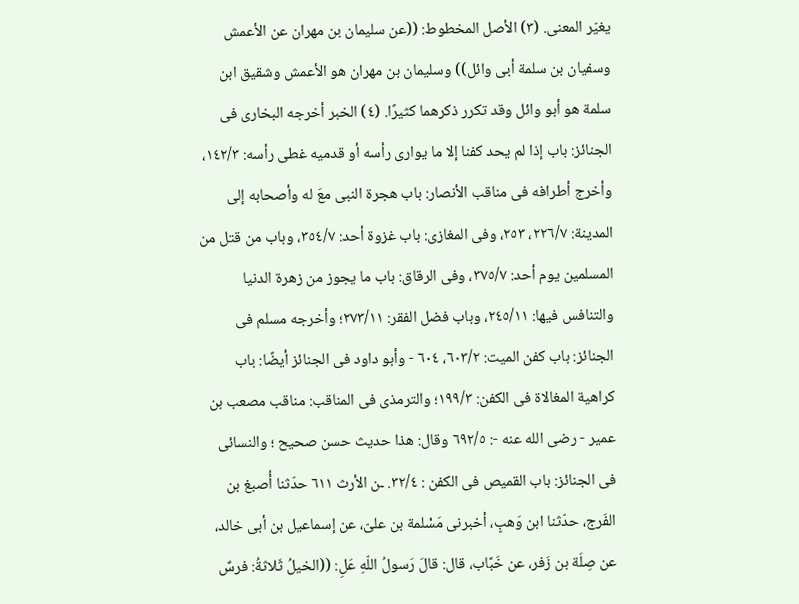يغيّر المعنى. (٣) الأصل المخطوط: ((عن سليمان بن مهران عن الأعمش وسفيان بن سلمة أبى وائل)) وسليمان بن مهران هو الأعمش وشقيق ابن سلمة هو أبو وائل وقد تكرر ذكرهما كثيرًا. (٤) الخبر أخرجه البخارى فى الجنائز: باب إذا لم يحد كفنا إلا ما يوارى رأسه أو قدميه غطى رأسه: ١٤٢/٣، وأخرج أطرافه فى مناقب الأنصار: باب هجرة النبى معَ له وأصحابه إلى المدينة: ٢٢٦/٧، ٢٥٣، وفى المغازى: باب غزوة أحد: ٣٥٤/٧، وباب من قتل من المسلمين يوم أحد: ٣٧٥/٧، وفى الرقاق: باب ما يجوز من زهرة الدنيا والتنافس فيها: ٢٤٥/١١، وباب فضل الفقر: ٢٧٣/١١؛ وأخرجه مسلم فى الجنائز: باب كفن الميت: ٦٠٣/٢، ٦٠٤ - وأبو داود فى الجنائز أيضًا: باب كراهية المغالاة فى الكفن: ١٩٩/٣؛ والترمذى فى المناقب: مناقب مصعب بن عمير - رضى الله عنه -: ٦٩٢/٥ وقال: هذا حديث حسن صحيح ؛ والنسائى فى الجنائز: باب القميص فى الكفن : ٣٢/٤. ـن الأرث ٦١١ حدّثنا أُصبغ بن الفَرج، حدّثنا ابن وَهبٍ، أخبرنى مَسْلمة بن علىّ، عن إسماعيل بن أبى خالد، عن صِلَة بن زَفر، عن خَبَّاب، قال: قالَ رَسولُ اللّهِ عَلِ: ((الخيلُ ثَلاثةُ: فرسٌ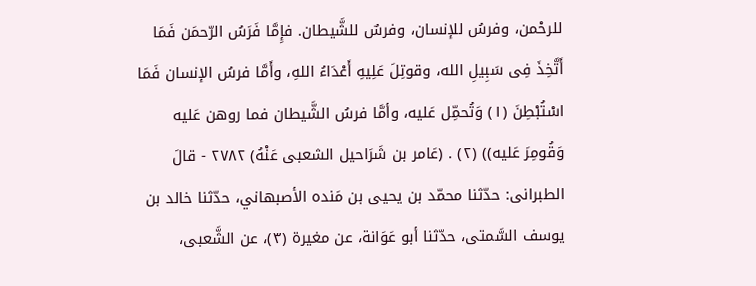للرحْمن، وفرسُ للإنسان، وفرسٌ للشَّيطان. فإِمَّا فَرَسُ الرّحمَن فَمَا أَتَّخِذَ فِى سَبِيلِ الله، وقوتِلَ عَلِيهِ أَعْدَاءُ اللهِ، وأَمَّا فرسُ الإنسان فَمَا اسْتُبْطِنَ (١) وَتُحمِّل عَليه، وأمَّا فرسُ الشَّيطان فما روهن عَليه وَقُومِرَ عَليه)) (٢) . (عَامر بن شَرَاحيل الشعبى عَنْهُ) ٢٧٨٢ - قالَ الطبرانى: حدّثنا محمّد بن يحيى بن مَنده الأصبهاني، حدّثنا خالد بن يوسف السَّمتى، حدّثنا أبو عَوَانة، عن مغيرة (٣)، عن الشَّعبى،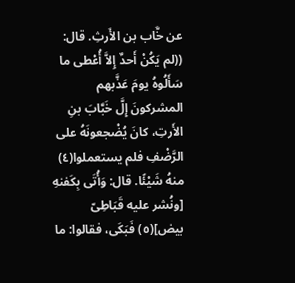عن خَّاب بن الأَرثِ. قال: ((لم يَكُنْ أَحدٌ إِلاَّ أُعْطى ما سَأَلُوهُ يومَ عَذَّبهم المشركونَ إِلَّ خَبَّابَ بنِ الأَرتِ، كانَ يُضْجعونَهُ على الرَّضْفِ فلم يستعملوا(٤) منهُ شَيْئًا. قال: وَأُتَى بِكَفنهِ [ونُشر عليه قَبَاطِىّ بيض](٥) فَبَكَى، فقالوا: ما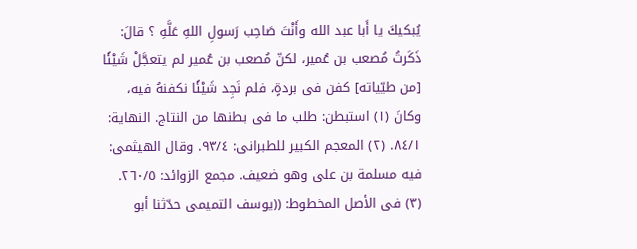يُبكيكَ يا أَبا عبد الله وأَنْتَ صَاحِب رَسولِ اللهِ عَلَّهِ ؟ قالَ: ذَكَرتُ مُصعب بن عُمير، لكنّ مُصعب بن عُمير لم يتعجَّلْ شَيْئًا [من طيّياته] كفن فى بردةٍ، فلم نَجِد شَيْئًا نكفنهُ فيه، وكانَ (١) استبطن: طلب ما فى بطنها من النتاج. النهاية: ٨٤/١. (٢) المعجم الكبير للطبرانى: ٩٣/٤. وقال الهيثمى: فيه مسلمة بن على وهو ضعيف. مجمع الزوائد: ٢٦٠/٥. (٣) فى الأصل المخطوط: ((يوسف التميمى حدّثنا أبو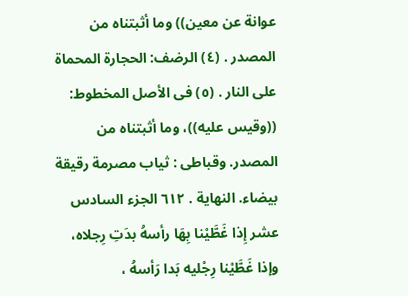عوانة عن معين)) وما أثبتناه من المصدر . (٤) الرضف: الحجارة المحماة على النار . (٥) فى الأصل المخطوط: ((وقيس عليه))، وما أثبتناه من المصدر. وقباطى : ثياب مصرمة رقيقة بيضاء. النهاية . ٦١٢ الجزء السادس عشر إِذا غَطَّيْنا بِهَا رأسهُ بدَتِ رِجلاه، وإذا غَطَّيْنا رِجْليه بَدا رَأسهُ ،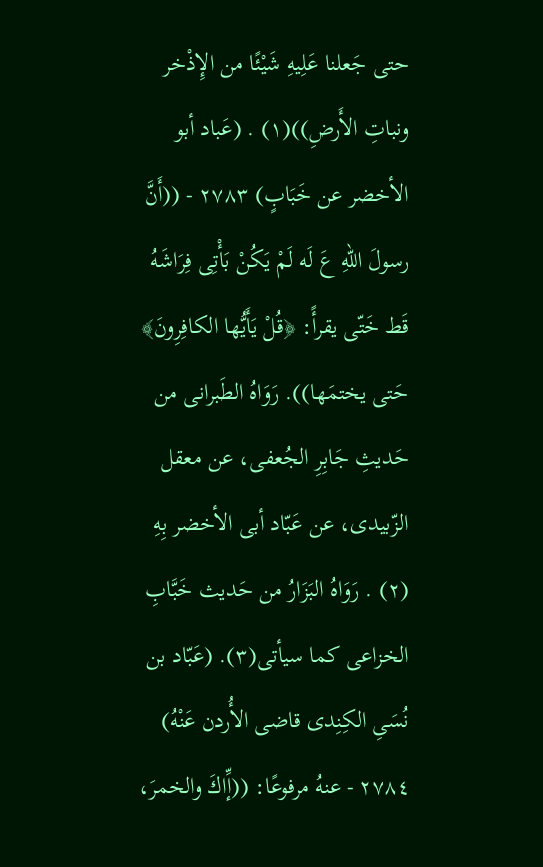حتى جَعلنا عَلِيهِ شَيْئًا من الإِذْخر ونباتِ الأَرضِ))(١) . (عَباد أبو الأخضر عن خَبَابٍ) ٢٧٨٣ - ((أَنَّ رسولَ اللهِ عَ لَه لَمْ يَكُنْ بَأْتِى فِرَاشَهُ قَط خَتّى يقرأً: ﴿قُلْ يَأَيُّها الكافِرِونَ﴾ حَتى يختمَها)). رَوَاهُ الطَبرانى من حَديثِ جَابِرِ الجُعفى، عن معقل الزّبيدى، عن عَبّاد أبى الأخضر بِهِ (٢) . رَوَاهُ البَزَارُ من حَديث خَبَّابِ الخزاعى كما سيأتى(٣). (عَبّاد بن نُسَىِ الكِنِدى قاضى الأُردن عَنْهُ) ٢٧٨٤ - عنهُ مرفوعًا: ((إِّاكَ والخمرَ،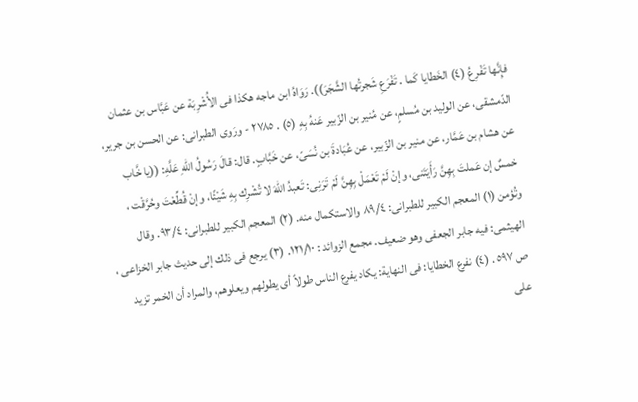فإِنَّها تَفْرِعُ (٤) الخَطايا كَما . تَفْرَعِ شَجرتُها الشَّجَرَ)). رَوَاهُ ابن ماجه هكذا فى الأُشْرِبَة عن عَبَّاس بن عثمان الدّمشقى، عن الوليد بن مُسلمٍ، عن مُنير بن الزّبير عَنهُ بِهِ (٥) . ٢٧٨٥ - ورَوى الطبرانى: عن الحسن بن جرير، عن هشام بن عَمَّار، عن منير بن الزّبير، عن عُبَادةَ بن نُسَىّ، عن خَبَّابٍ. قال: قالَ رَسُولُ اللهِ عَلَّهِ: ((يا خَّاب خمسٌ إن عَملتَ بِهِنَّ رَأَيَتَنى، وإنْ لَمْ تَعْمَلْ بِهِنَّ لَمْ تَرَنِى: تَعبدُ اللهَ لا تُشْرِك بِهِ شَيْئًا، وإنْ قُطِّعْتَ وحُرَّقْت ، وتُؤمن (١) المعجم الكبير للطبرانى: ٨٩/٤ والاستكمال منه. (٢) المعجم الكبير للطبرانى: ٩٣/٤. وقال الهيثمى: فيه جابر الجعفى وهو ضعيف. مجمع الزوائد : ١٢١/١٠. (٣) يرجع فى ذلك إلى حديث جابر الخزاعى ، ص ٥٩٧ . (٤) نفرع الخطايا: فى النهاية: يكاد يفرع الناس طولاً أى يطولهم ويعلوهم، والمراد أن الخمر تزيد على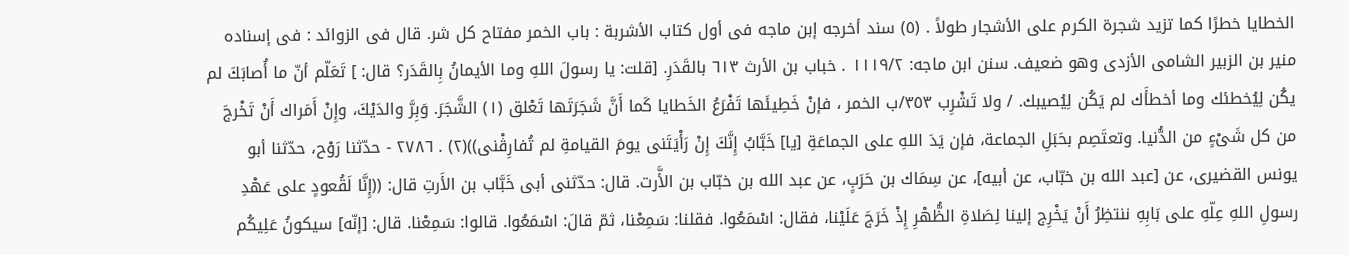الخطايا خطرًا كما تزيد شجرة الكرم على الأشجار طولاً . (٥) سند أخرجه إبن ماجه فى أول كتاب الأشربة : باب الخمر مفتاح كل شر. قال فى الزوائد : فى إسناده منير بن الزبير الشامى الأزدى وهو ضعيف. سنن ابن ماجه: ١١١٩/٢ . خباب بن الأرث ٦١٣ بالقَدَرِ. [قلت: يا رسولَ اللهِ وما الأيمانُ بِالقَدَر؟ قال: ] تَعَلّم أنّ ما أُصابَكَ لم يكُن لِيُخطئك وما أخطأَك لم يَكُن لِيُصيبك. / ولا تَشْرِب ٣٥٣/ب الخمر ، فإنْ خَطِيئَها تَفْرَعُ الخَطايا كَما أَنَّ شَجَرَتَها تَعْلق (١) الشَّجَرَ. وَبِرَّ والدَيْكَ، وإِنْ أَمَراك أَنْ تَخْرجَ من كل شَىْءٍ من الدُّنيا. وتعتَصِم بحَبَلِ الجماعة، فإن يَدَ اللهِ على الجماعَةِ [يا] خَبَّابُ إِنَّكَ إِنْ رَأْيَتَنى يومَ القيامةِ لم تُفارِڤْنی))(٢) . ٢٧٨٦ - حدّثنا رَوْح، حدّثنا أبو يونس القضيرى، عن [عبد الله بن خبّاب، عن أبيه]، عن سِمَاك بن حَرَبٍ، عن عبد الله بن خبّاب بن الأَّرت. قال: حدّثنى أبى خَبَّاب بن الأَرتِ قال: ((إِنَّا لَقُعودٍ على عَهْدِ رسولِ اللهِ عِلّهِ على بَابِهِ ننتظِرُ أَنْ يَخْرِج إلينا لِصَلاةِ الظُّهْرِ إِذْ خَرَجَ عَلَيْنا، فقال: اسْمَعُوا. فقلنا: سَمِعْنا، ثمّ قالَ: اسْمَعُوا. قالوا: سَمِعْنا. قال: [إنّه] سيكونُ عَلِيكُم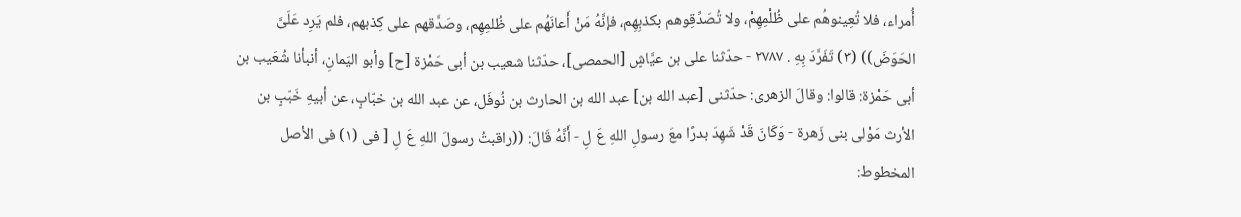أُمراء، فلا تُعِينوهُم على ظُلْمِهِمْ، ولا تُصَدِّقِوهم بكذبِهِم، فإنَّهُ مَنْ أَعانَهُم على ظُلمِهِم، وصَدَّقهم على کِذبهم، فلم يَرِد عَلَىَّ الحَوَضَ)) (٣) تَفَرَّدَ بِهِ . ٢٧٨٧ - حدّثنا على بن عيَّاشٍ [الحمصى]، حدّثنا شعيب بن أبى حَمْزة [ح] وأبو اليَمانِ، أنبأنا شُعَيب بن أبى حَمْزة: قالوا: وقالَ الزهرى: حدّثنى [عبد الله بن] عبد الله بن الحارث بن نُوفَل، عن عبد الله بن خبّابٍ، عن أبيهِ خَبّبٍ بن الأرث مَوْلى بنى زَهرة - وَكَانَ قَدْ شَهِدَ بدرًا معَ رسولِ اللهِ عَ لِ - أَنَّهُ قَالَ: ((راقبتُ رسولَ اللهِ عَ لِ [ فى (١) فى الأصل المخطوط: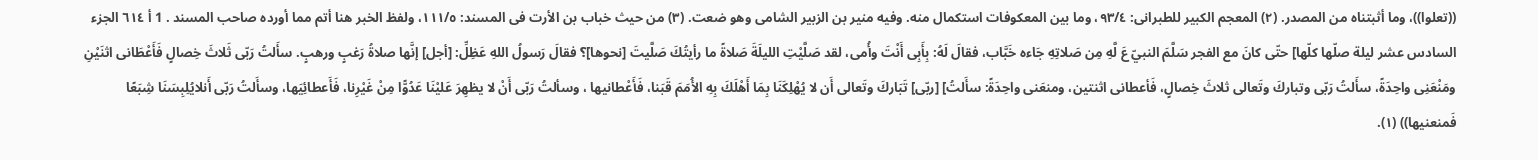((تعلوا))، وما أثبتناه من المصدر. (٢) المعجم الكبير للطبرانى: ٩٣/٤، وما بين المعكوفات استكمال منه. وفيه منير بن الزبير الشامى وهو ضعت. (٣) من حيث خباب بن الأرت فى المسند: ١١١/٥، ولفظ الخبر هنا أتم مما أورده صاحب المسند . 1 أ ٦١٤ الجزء السادس عشر ليلة صلّها كلّها] حتّى كانَ مع الفجر سَلَّمَ النبيّ عَ لَّهِ مِن صَلاتِهِ جَاءه خَبَّاب، فقالَ لَهُ: بِأَبِى أَنْتَ وأُمى، لقد صَلَّيْتِ الليلَةَ صَلاةً ما رأيتُكَ صَلَّيتَ [نحوها]؟ فقالَ رَسولُ اللهِ عَظِلِّ: [أجل] إنَّها صلاةُ رَغبٍ ورهبٍ. سأَلتُ رَبّى ثَلاثَ خِصالٍ فَأَعْطَانى اثنَيْنِ ومَنْعَنِى واحِدَةً، سأَلتُ رَبّى وتباركَ وتَعالى ثلاثَ خِصالٍ، فَأعطانى اثنتين، ومنعَنى واحِدَةً: سأَلتُ] [ربّى] تَبَاركَ وتَعالى أَن لا يُهْلِكَنَا بِمَا أَهْلَكَ بِهِ الأُمَمَ قَبَنا، فَأَعْطانيها ، وسألتُ رَبّى أَنْ لا يظهِرَ عَليْنَا عَدُوًّا مِنْ غَيْرِنا، فَأَعطائِيَها، وسأَلتُ رَبّى أَنلايُلِبِسَنَا شِبَعًا فَمنعنيها)) (١).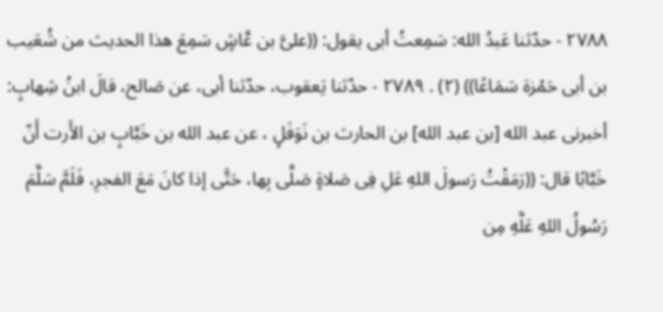٢٧٨٨ - حدّثنا عَبدُ الله: سَمِعتُ أبى يقول: ((علىَّ بن عَّاشٍ سَمِعَ هذا الحديث من شُعَيب بن أبى حَمْزة سَمَاعًا)) (٢) . ٢٧٨٩ - حدّثنا يَعقوب، حدّثنا أبى، عن صَالح، قالَ ابنُ شِهابٍ: أخبرنى عبد الله [بن عبد الله] بن الحارث بن نَوَفَلٍ ، عن عبد الله بن خَبَّابٍ بن الأَرت أَنّ خَبَّابًا قال: ((رَمَقْتُ رَسولَ اللهِ عَلِ فِى صَلاةٍ صَلَّى بِها، حَتَّى إذا كانَ مَعَ الفجرِ، فَلَمَّ سَلَّمَ رَسُولُ اللهِ عَلَّهِ مِن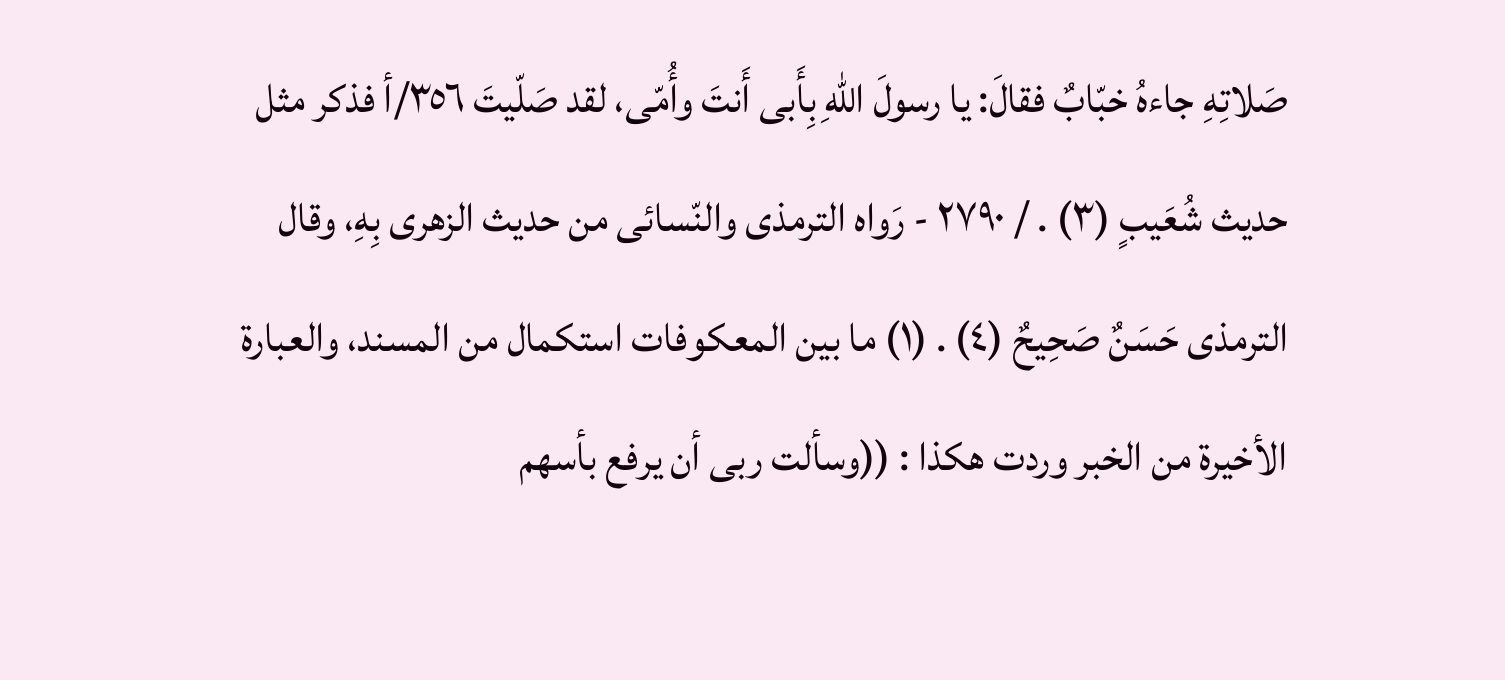صَلاتِهِ جاءهُ خبّابٌ فقالَ: يا رسولَ اللهِ بِأَبى أَنتَ وأُمّى، لقد صَلّيتَ ٣٥٦/أ فذكر مثل حديث شُعَيبٍ (٣) . / ٢٧٩٠ - رَواه الترمذى والنّسائى من حديث الزهرى بِهِ، وقال الترمذى حَسَنٌ صَحِيحٌ (٤) . (١) ما بين المعكوفات استكمال من المسند، والعبارة الأخيرة من الخبر وردت هكذا : ((وسألت ربى أن يرفع بأسهم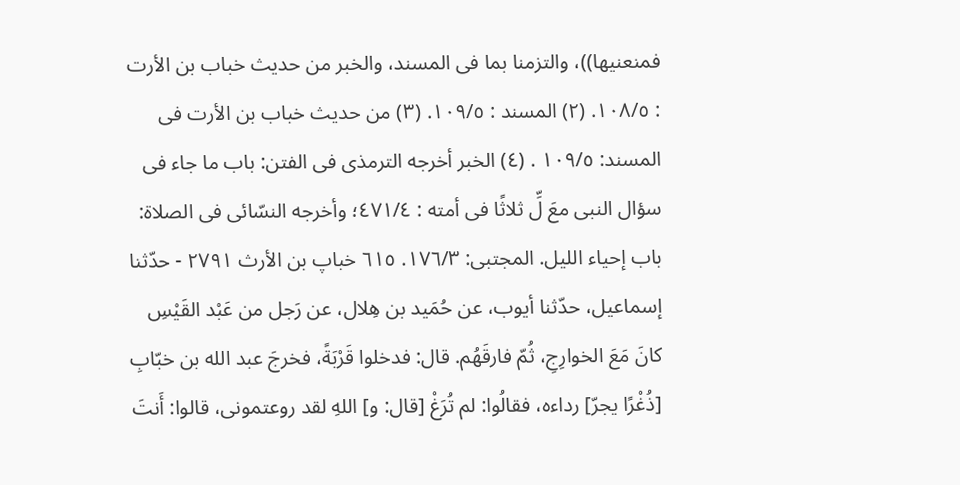فمنعنيها))، والتزمنا بما فى المسند، والخبر من حديث خباب بن الأرت : ١٠٨/٥. (٢) المسند : ١٠٩/٥. (٣) من حديث خباب بن الأرت فى المسند: ١٠٩/٥ . (٤) الخبر أخرجه الترمذى فى الفتن: باب ما جاء فى سؤال النبى معَ لِّ ثلاثًا فى أمته : ٤٧١/٤؛ وأخرجه النسّائى فى الصلاة: باب إحياء الليل. المجتبى: ١٧٦/٣. ٦١٥ خباپ بن الأرث ٢٧٩١ - حدّثنا إسماعيل، حدّثنا أيوب، عن حُمَيد بن هِلال، عن رَجل من عَبْد القَيْسِ كانَ مَعَ الخوارِجِ، ثُمّ فارقَهُم. قال: فدخلوا قَرْبَةً، فخرجَ عبد الله بن خبّابِ [ذُغْرًا يجرّ] رداءه، فقالُوا: لم تُرَغْ [قال: و] اللهِ لقد روعتمونى، قالوا: أَنتَ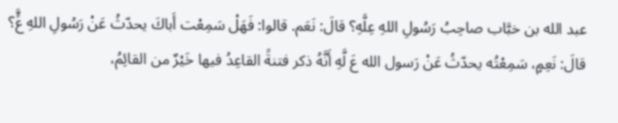عبد الله بن خبَّاب صاحِبُ رَسُولِ اللهِ عِلَّهِ؟ قالَ: نَعَم. قالوا: فَهَلْ سَمِعْت أَباكَ يحدّثُ عَنْ رَسُولِ اللهِ عٍَّ؟ قالَ: نَعِمٍ، سَمِعْتُه يحدّثُ عَنْ رَسول الله عَ لَّهِ أَنَّهُ ذكر فتنةً القاعِدُ فيها خَيْرٌ من القائِمُ،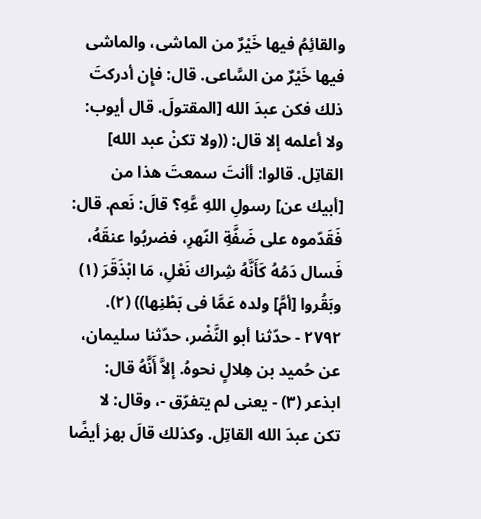والقائِمُ فيها خَيْرٌ من الماشى، والماشى فيها خَيْرٌ من السَّاعى. قال: فإِن أدركتَ ذلك فكن عبدَ الله [المقتولَ. قال أيوب: ولا أعلمه إلا قال: ((ولا تكنْ عبد الله] القاتِل. قالوا: أأنتَ سمعتَ هذا من [أبيك عن] رسولِ اللهِ عَّهِ؟ قالَ: نَعم. قال: فَقَدّموه على ضَفَّةِ النّهرِ، فضربُوا عنقَهُ، فَسال دَمُهُ كَأَنَّهُ شِراك نَعْلِ، مَا ابْذَقَرَ (١) وبَقُروا [أمَّ] ولده عَمَّا فى بَطْنِها)) (٢). ٢٧٩٢ - حدّثنا أبو النَّضْر، حدّثنا سليمان، عن حُميد بن هِلالٍ نحوهُ. إلاَّ أَنَّهُ قال: ابذعر (٣) - يعنى لم يتفرّق -، وقال: لا تكن عبدَ الله القاتِل. وكذلك قالَ بهز أيضًا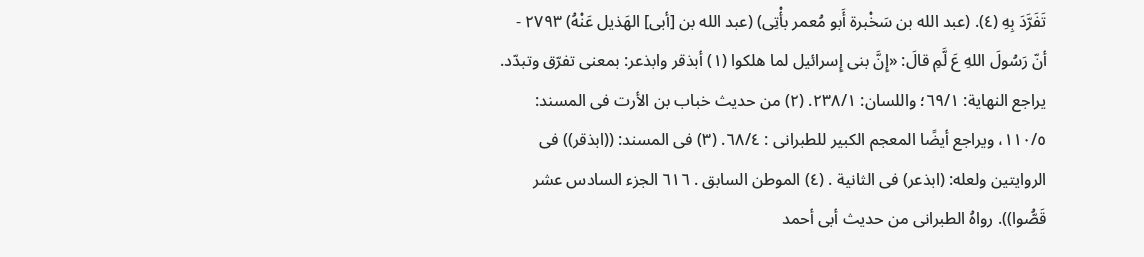تَفَرَّدَ بِهِ (٤). (عبد الله بن سَخْبرة أَبو مُعمر بأْتِى) (عبد الله بن [أبى] الهَذيل عَنْهُ) ٢٧٩٣ - أنّ رَسُولَ اللهِ عَ لَّمِ قالَ: «إِنَّ بنى إِسرائيل لما هلكوا (١) أبذقر وابذعر: بمعنى تفرّق وتبدّد. يراجع النهاية: ٦٩/١؛ واللسان: ٢٣٨/١. (٢) من حديث خباب بن الأرت فى المسند: ١١٠/٥، ويراجع أيضًا المعجم الكبير للطبرانى : ٦٨/٤. (٣) فى المسند: ((ابذقر)) فى الروايتين ولعله: (ابذعر) فى الثانية . (٤) الموطن السابق . ٦١٦ الجزء السادس عشر قَصُّوا)). رواهُ الطبرانى من حديث أبى أحمد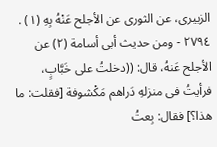الزبيرى، عن الثورى عن الأجلح عَنْهُ بِهِ (١) . ٢٧٩٤ - ومن حديث أبى أسامة (٢) عن الأجلح عَنهُ، قال: ((دخلتُ على خَبَّابٍ، فرأيتُ فى منزلهِ دَراهم مَكْشوفة [فقلت: ما هذا؟] فقال: بِعتُ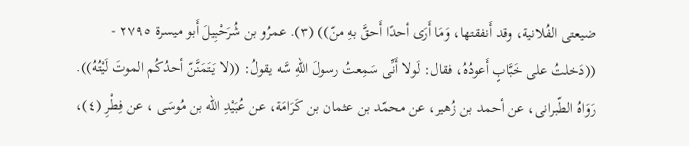ضيعتى الفُلانية، وقد أَنفقتها، وَمَا أَرَى أحدًا أَحقَّ بهِ منّ)) (٣). عمرُو بن شُرَحْبِيلَ أَبو ميسرة ٢٧٩٥ - ((دَخلتُ على خَبَّابٍ أَعودُهُ، فقال: لَولا أَنِّى سَمِعتُ رسولَ اللهِ سَّه يقولُ: ((لا يَتَمَنَّنّ أحدُكُم الموتَ لَيْتُهُ)). رَوَاهُ الطّبرانى، عن أحمد بن زُهير، عن محمّد بن عثمان بن كَرَامَة، عن عُبَيْدِ الله بن مُوسَى ، عن فِطْرِ (٤)،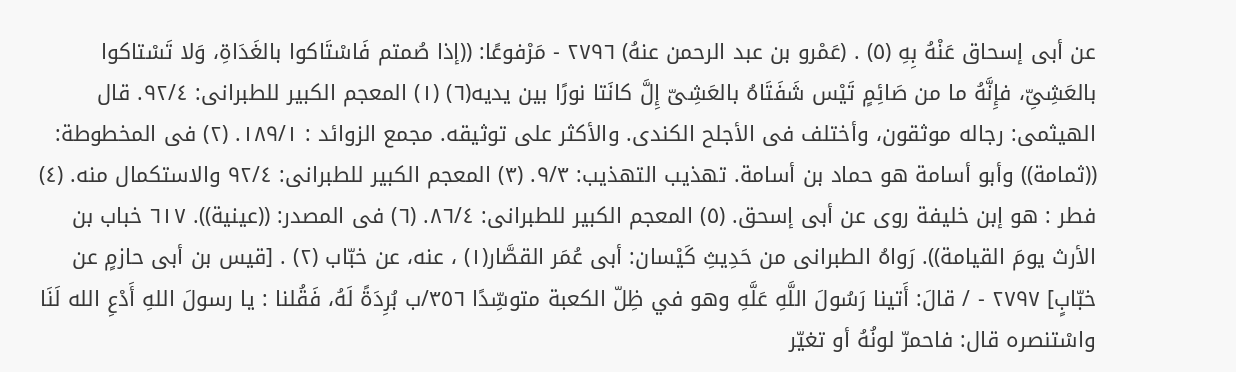عن أبى إسحاق عَنْهُ بِهِ (٥) . (عَمْرو بن عبد الرحمن عنهُ) ٢٧٩٦ - مَرْفوعًا: ((إذا صُمتم فَاسْتَاكوا بالغَدَاةِ، وَلا تَسْتاكوا بالعَشِىِّ، فإِنَّهُ ما من صَائِمٍ تَيْس شَفَتَاهُ بالعَشِىّ إِلَّ كانَتا نورًا بين يديه(٦) (١) المعجم الكبير للطبرانى: ٩٢/٤. قال الهيثمى: رجاله موثقون، وأختلف فى الأجلح الكندى. والأكثر على توثيقه. مجمع الزوائد : ١٨٩/١. (٢) فى المخطوطة: ((ثمامة)) وأبو أسامة هو حماد بن أسامة. تهذيب التهذيب: ٩/٣. (٣) المعجم الكبير للطبرانى: ٩٢/٤ والاستكمال منه. (٤) فطر : هو إبن خليفة روى عن أبى إسحق. (٥) المعجم الكبير للطبرانى: ٨٦/٤. (٦) فى المصدر: ((عينية)). ٦١٧ خباب بن الأرث يومَ القيامة)). رَواهُ الطبرانى من حَدِيثِ كَيْسان: أبى عُمَر القصَّار(١) ، عنه، عن خبّاب (٢) . [قيس بن أبى حازمٍ عن خبّابٍ] ٢٧٩٧ - / قالَ: أَتينا رَسُولَ اللَّهِ عَلَّهِ وهو في ظِلّ الكعبة متوسِّدًا ٣٥٦/ب بُرِدَةً لَهُ، فَقُلنا : يا رسولَ اللهِ أَدْعِ الله لَنَا واسْتنصره قال: فاحمرّ لونُهُ أو تغيّر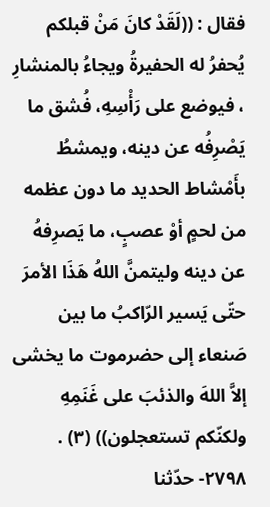فقال : ((لَقَدْ كانَ مَنْ قبلكم يُحفرُ له الحفيرةُ ويجاءُ بالمنشارِ ، فيوضع على رَأْسِهِ، فُشق ما يَصْرِفُه عن دينه، ويمشطُ بأَمْشاط الحديد ما دون عظمه من لحمٍ أوْ عصبٍ، ما يَصرِفهُ عن دينه وليتمنَّ اللهُ هَذَا الأمرَ حتّى يَسير الرّاكبُ ما بين صَنعاء إلى حضرموت ما يخشى إلاَّ اللهَ والذئبَ على غَنَمِهِ ولكنّكم تستعجلون)) (٣) . ٢٧٩٨- حدّثنا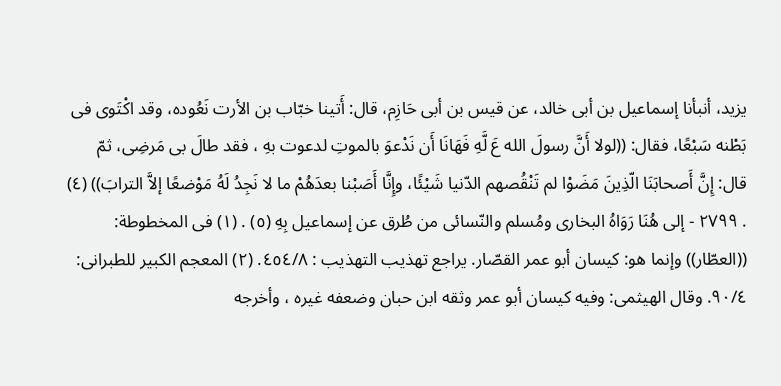يزيد، أنبأنا إسماعيل بن أبى خالد، عن قيس بن أبى حَازِم، قال: أَتينا خبّاب بن الأرت نَعُوده، وقد اكْتَوى فى بَطْنه سَبْعًا، فقال: ((لولا أَنَّ رسولَ الله عَ لَّهِ فَهَانَا أَن نَدْعوَ بالموتِ لدعوت بهِ ، فقد طالَ بى مَرضِى، ثمّ قال: إِنَّ أَصحابَنَا الّذِينَ مَضَوْا لم تَنْقُصهم الدّنيا شَيْئًا، وإِنَّا أَصَبْنا بعدَهُمْ ما لا نَجِدُ لَهُ مَوْضعًا إلاَّ الترابَ)) (٤) . ٢٧٩٩ - إلى هُنَا رَوَاهُ البخارى ومُسلم والنّسائى من طُرق عن إسماعيل بِهِ (٥) . (١) فى المخطوطة: ((العطّار)) وإنما هو: كيسان أبو عمر القصّار. يراجع تهذيب التهذيب : ٤٥٤/٨. (٢) المعجم الكبير للطبرانى: ٩٠/٤. وقال الهيثمى: وفيه كيسان أبو عمر وثقه ابن حبان وضعفه غيره ، وأخرجه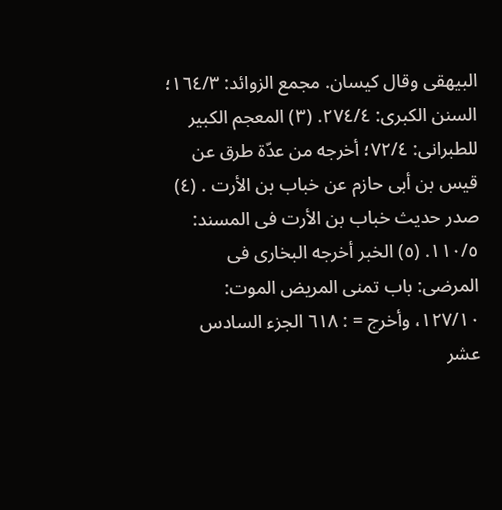البيهقى وقال كيسان. مجمع الزوائد: ١٦٤/٣؛ السنن الكبرى: ٢٧٤/٤. (٣) المعجم الكبير للطبرانى: ٧٢/٤؛ أخرجه من عدّة طرق عن قيس بن أبى حازم عن خباب بن الأرت . (٤) صدر حديث خباب بن الأرت فى المسند: ١١٠/٥. (٥) الخبر أخرجه البخارى فى المرضى: باب تمنى المريض الموت: ١٢٧/١٠، وأخرج = : ٦١٨ الجزء السادس عشر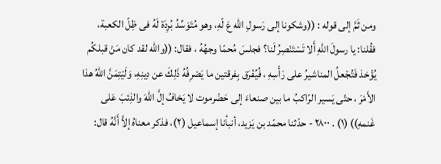ومن ثَمَّ إلى قوله : ((وشكونا إلى رَسولِ الله عَ لّهِ، وهو مُتَوَسِّدُ بُرِدَة لَهُ فى ظِلّ الكعبة، فقُلنا: يا رسولَ اللهِ أَلا تَسْتَنْصِرُ لَنا؟ فجلسَ مُحمّا وجهُهُ ، فقال: ((والله لقد كان مَنْ قبلكُم يُؤْخذ فَتُجْعلُ المناشيرُ على رَأْسِهِ ، فُيُفْرَق بِفرقتين ما يَصْرِفُهُ ذَلِكَ عن دِينِهِ، وَلَيْتِمَنَّ اللهُ هذا الأَمْرَ ، حتّى يَسير الرّاكبُ ما بين صنعاءَ إلى حَضْرموت لا يَخافُ إلَّ اللهَ والذِئبَ عَلى غَنمهِ)) (١) . ٢٨٠٠ - حدّثنا محمّد بن يَزيد، أنبأنا إسماعيل (٢)، فذكر معناهُ إلاَّ أَنَّهُ قال: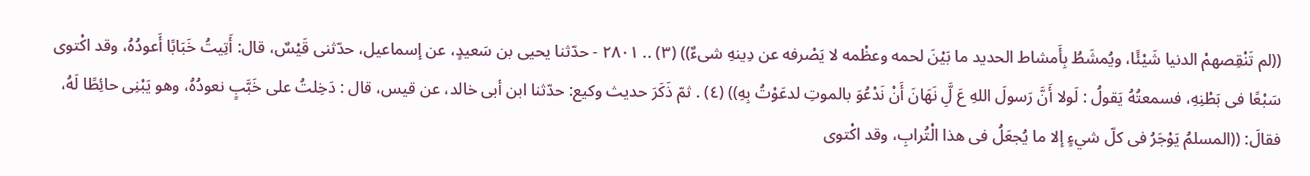((لم تَنْقِصهمْ الدنيا شَيْئًا، ويُمشَطُ بِأَمشاط الحديد ما بَيْنَ لحمه وعظْمه لا يَصْرفه عن دِينهِ شىءٌ)) (٣) .. ٢٨٠١ - حدّثنا يحيى بن سَعيدٍ، عن إسماعيل، حدّثنی قَيْسٌ، قال: أَتِيتُ خَبَابًا أَعودُهُ، وقد اكْتوى سَبْعًا فى بَطْنِهِ، فسمعتُهُ يَقولُ : لَولا أَنَّ رَسولَ اللهِ عَ لَِّ نَهَانَ أَنْ نَدْعُوَ بالموتِ لدعَوْتُ بِهِ)) (٤) . ثمّ ذَكَرَ حديث وكيع: حدّثنا ابن أبى خالد، عن قيس، قال : دَخِلتُ على خَبَّبٍ نعودُهُ، وهو يَبْنِى حائِطًا لَهُ، فقالَ: ((المسلمُ يَوْجَرُ فى كلّ شيءٍ إلا ما يُجعَلُ فى هذا الْتُرابِ، وقد اكْتوى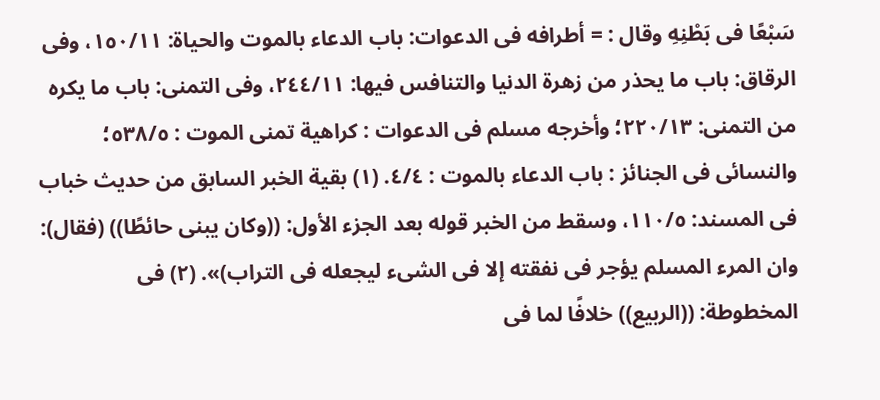سَبْعًا فى بَطْنِهِ وقال : = أطرافه فى الدعوات: باب الدعاء بالموت والحياة: ١٥٠/١١، وفى الرقاق: باب ما يحذر من زهرة الدنيا والتنافس فيها: ٢٤٤/١١، وفى التمنى: باب ما يكره من التمنى: ٢٢٠/١٣؛ وأخرجه مسلم فى الدعوات : كراهية تمنى الموت : ٥٣٨/٥؛ والنسائى فى الجنائز : باب الدعاء بالموت : ٤/٤. (١) بقية الخبر السابق من حديث خباب فى المسند: ١١٠/٥، وسقط من الخبر قوله بعد الجزء الأول: ((وكان يبنى حائطًا)) (فقال): وان المرء المسلم يؤجر فى نفقته إلا فى الشىء ليجعله فی التراب)». (٢) فى المخطوطة: ((الربيع)) خلافًا لما فى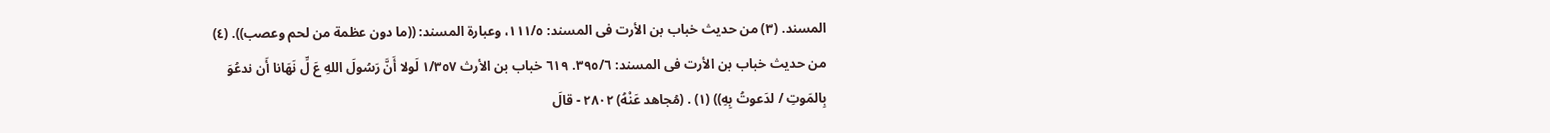المسند. (٣) من حديث خباب بن الأرت فى المسند: ١١١/٥، وعبارة المسند: ((ما دون عظمة من لحم وعصب)). (٤) من حديث خباب بن الأرت فى المسند: ٣٩٥/٦. ٦١٩ خباب بن الأرث ١/٣٥٧ لَولا أَنَّ رَسُولَ اللهِ عَ لِّ نَهَانا أَن ندعُوَ بِالمَوتِ / لدَعوتُ بِهِ)) (١) . (مُجاهد عَنْهُ) ٢٨٠٢ - قالَ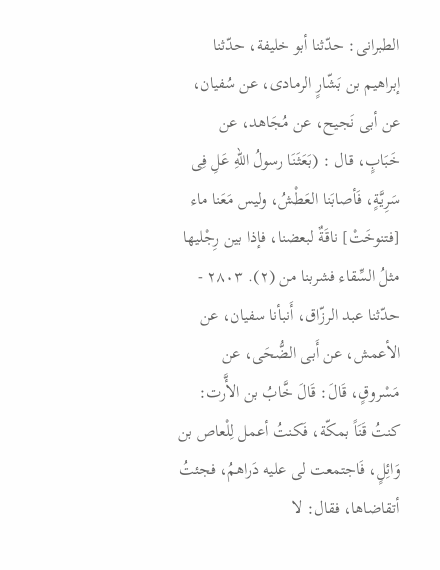الطبرانى: حدّثنا أبو خليفة، حدّثنا إبراهيم بن بَشّارٍ الرمادى، عن سُفيان، عن أبى نَجيح، عن مُجَاهد، عن خَبَابٍ، قال : (بَعَثَنَا رسولُ اللهِ عَلِ فِى سَرِيَّةٍ، فَأصابَنا العَطْشُ، وليس مَعَنا ماء [فتنوخَتْ] ناقَةٌ لبعضنا، فإذا بين رِجْليها مثلُ السِّقاء فشربنا من (٢). ٢٨٠٣ - حدّثنا عبد الرزّاق، أَنبأنا سفيان، عن الأعمش، عن أَبى الضُّحَى، عن مَسْروقٍ، قَالَ: قَالَ خَّابُ بن الأَّرت: كنتُ قَنَاً بمكّة، فَكنتُ أعمل لِلْعاص بن وَائِلٍ، فَاجتمعت لى عليه دَراهمُ، فجئتُ أتقاضاها، فقال: لا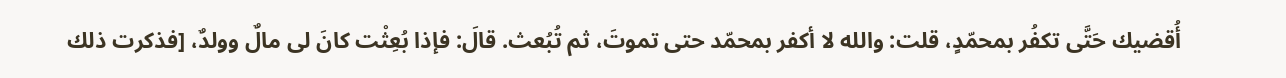أُقضيك حَتَّى تكفُر بمحمّدٍ، قلت: والله لا أكفر بمحمّد حتى تموتَ، ثم تُبُعث. قالَ: فإذا بُعِثْت كانَ لى مالٌ وولدٌ، [فذكرت ذلك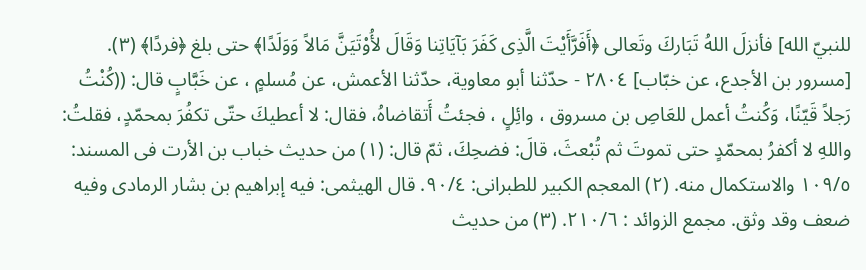للنبيّ الله] فأنزلَ اللهُ تَبَاركَ وتَعالى ﴿أَفَرَّأَيْتَ الَّذِى كَفَرَ بَآيَاتِنا وَقَالَ لأُوْتَيَنَّ مَالاً وَوَلَدًا﴾ حتى بلغ ﴿فردًا﴾ (٣). [مسرور بن الأجدع، عن خبّاب] ٢٨٠٤ - حدّثنا أبو معاوية، حدّثنا الأعمش، عن مُسلمٍ ، عن خَبَّابٍ قال: ((كُنْتُ رَجلاً قَيّنًا، وَكُنتُ أعمل للعَاصِ بن مسروق ، وائِلٍ ، فجئتُ أَتقاضاهُ، فقال: لا أعطيكَ حتّى تكفُرَ بمحمّدٍ، فقلتُ: واللهِ لا أكفرُ بمحمّدٍ حتى تموتَ ثم تُبْعثَ، قالَ: فضحِكَ، ثمّ قال: (١) من حديث خباب بن الأرت فى المسند: ١٠٩/٥ والاستكمال منه. (٢) المعجم الكبير للطبرانى: ٩٠/٤. قال الهيثمى: فيه إبراهيم بن بشار الرمادى وفيه ضعف وقد وثق. مجمع الزوائد : ٢١٠/٦. (٣) من حديث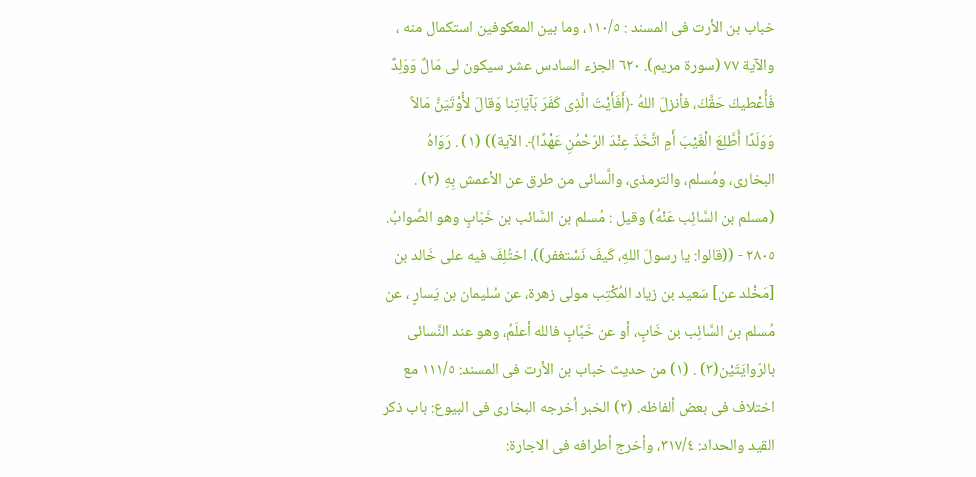خباب بن الأرت فى المسند : ١١٠/٥، وما بين المعكوفین استكمال منه ، والآية ٧٧ (سورة مريم). ٦٢٠ الجزء السادس عشر سيكون لى مَالٌ وَوَلِدٌ فَأُعْطيكَ حَقَّكَ، فأنزلَ اللهُ ﴿أَفَأَيْتَ الَّذِى كَفَرَ بَآيَاتِنا وَقالَ لأُوْتَيَنَّ مَالاً وَوَلَدًا أَطَّلِعَ الْغَيْبَ أَمِ اتَّخَذَ عِنْدَ الرّحْمُنِ عَهْدًا﴾. الآية)) (١) . رَوَاهُ البخارى، ومُسلم، والترمذى، والَّسائى من طرق عن الأعمش بِهِ (٢) . (مسلم بن السَّائِب عَنْهُ) وقيل : مُسلم بن السَّائب بن خَبّابٍ وهو الصَّوابُ. ٢٨٠٥ - ((قالوا: يا رسولَ اللهِ، كَيفَ نَسْتغفر)). اختُلِفَ فیه علی خَالد بن [مَخْلد عن] سَعيد بن زياد المُكْتِب مولى زهرة، عن سُليمان بن يَسارٍ ، عن مُسلم بن السَّائِب بن خَابٍ، أو عن خَبَّابٍ فالله أعلَمُ، وهو عند النَّسائى بالرّوايَتَيْن(٣) . (١) من حديث خباب بن الأرت فى المسند: ١١١/٥ مع اختلاف فى بعض ألفاظه. (٢) الخبر أخرجه البخارى فى البيوع: باب ذكر القيد والحداد: ٣١٧/٤، وأخرج أطرافه فى الاجارة: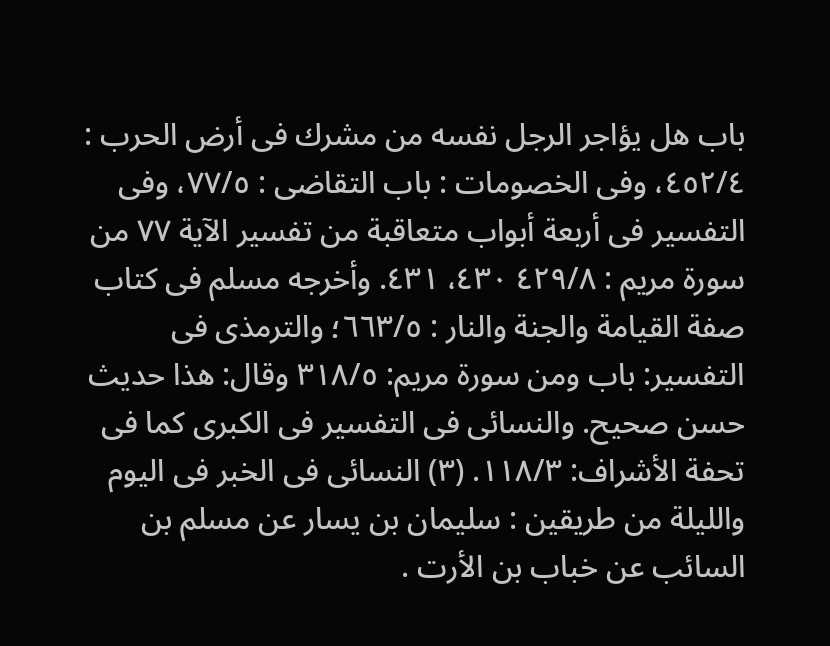باب هل يؤاجر الرجل نفسه من مشرك فى أرض الحرب : ٤٥٢/٤، وفى الخصومات : باب التقاضى : ٧٧/٥، وفى التفسير فى أربعة أبواب متعاقبة من تفسير الآية ٧٧ من سورة مريم : ٤٢٩/٨ ٤٣٠، ٤٣١. وأخرجه مسلم فى كتاب صفة القيامة والجنة والنار : ٦٦٣/٥؛ والترمذى فى التفسير: باب ومن سورة مريم: ٣١٨/٥ وقال: هذا حديث حسن صحيح. والنسائى فى التفسير فى الكبرى كما فى تحفة الأشراف: ١١٨/٣. (٣) النسائى فى الخبر فى اليوم والليلة من طريقين : سليمان بن يسار عن مسلم بن السائب عن خباب بن الأرت .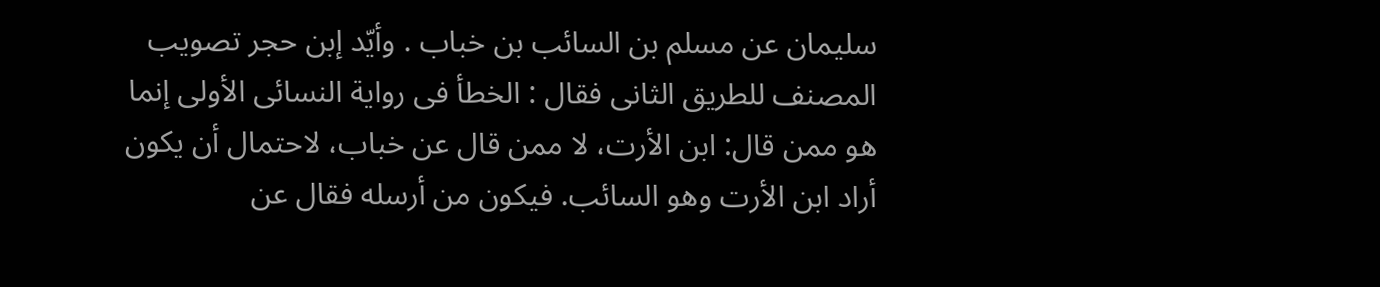سليمان عن مسلم بن السائب بن خباب . وأيّد إبن حجر تصويب المصنف للطريق الثانى فقال : الخطأ فى رواية النسائى الأولى إنما هو ممن قال: ابن الأرت، لا ممن قال عن خباب، لاحتمال أن يكون أراد ابن الأرت وهو السائب. فيكون من أرسله فقال عن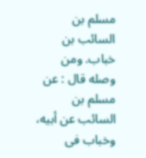مسلم بن السائب بن خباب. ومن وصله قال : عن مسلم بن السائب عن أبيه، وخباب فى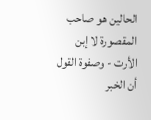الحالين هو صاحب المقصورة لا إبن الأرت - وصفوة القول أن الخبر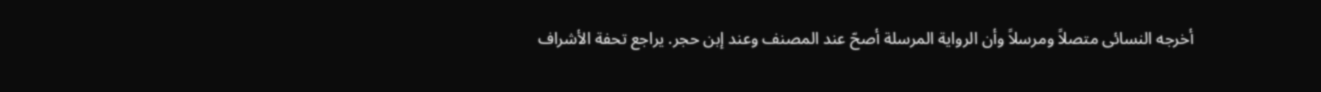أخرجه النسائى متصلاً ومرسلاً وأن الرواية المرسلة أصحّ عند المصنف وعند إبن حجر. يراجع تحفة الأشراف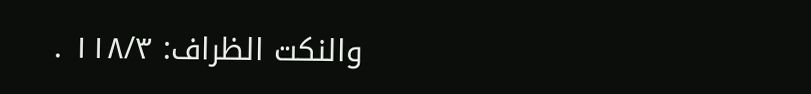والنكت الظراف: ١١٨/٣ .